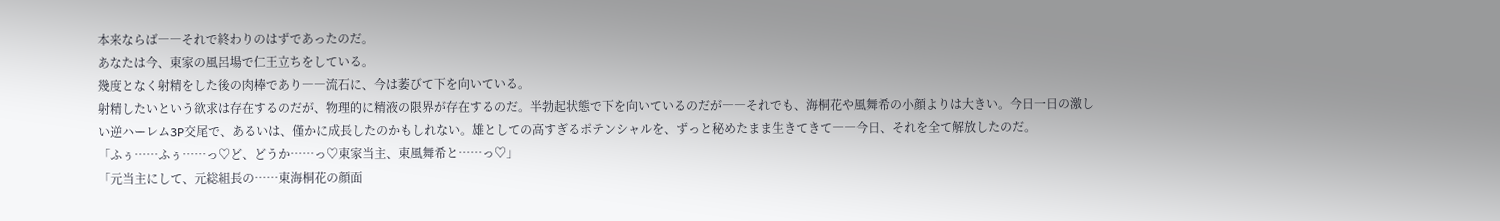本来ならば――それで終わりのはずであったのだ。
あなたは今、東家の風呂場で仁王立ちをしている。
幾度となく射精をした後の肉棒であり――流石に、今は萎びて下を向いている。
射精したいという欲求は存在するのだが、物理的に精液の限界が存在するのだ。半勃起状態で下を向いているのだが――それでも、海桐花や風舞希の小顔よりは大きい。今日一日の激しい逆ハーレム3P交尾で、あるいは、僅かに成長したのかもしれない。雄としての高すぎるポテンシャルを、ずっと秘めたまま生きてきて――今日、それを全て解放したのだ。
「ふぅ……ふぅ……っ♡ど、どうか……っ♡東家当主、東風舞希と……っ♡」
「元当主にして、元総組長の……東海桐花の顔面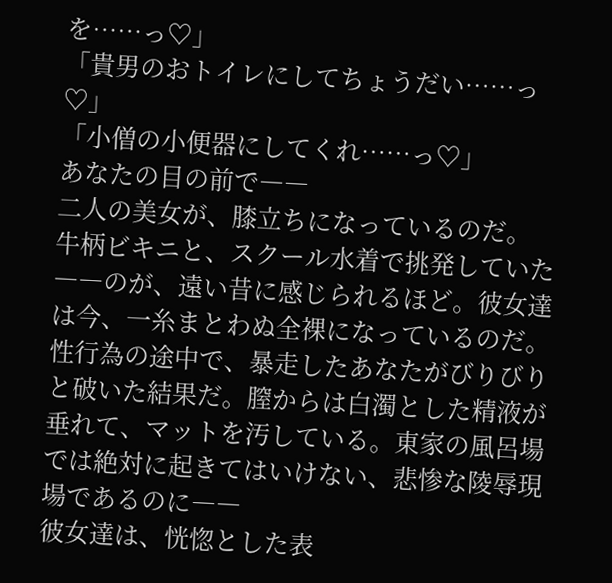を……っ♡」
「貴男のおトイレにしてちょうだい……っ♡」
「小僧の小便器にしてくれ……っ♡」
あなたの目の前で――
二人の美女が、膝立ちになっているのだ。
牛柄ビキニと、スクール水着で挑発していた――のが、遠い昔に感じられるほど。彼女達は今、一糸まとわぬ全裸になっているのだ。性行為の途中で、暴走したあなたがびりびりと破いた結果だ。膣からは白濁とした精液が垂れて、マットを汚している。東家の風呂場では絶対に起きてはいけない、悲惨な陵辱現場であるのに――
彼女達は、恍惚とした表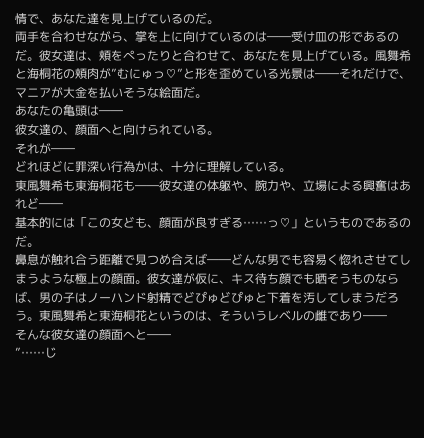情で、あなた達を見上げているのだ。
両手を合わせながら、掌を上に向けているのは――受け皿の形であるのだ。彼女達は、頬をぺったりと合わせて、あなたを見上げている。風舞希と海桐花の頬肉が”むにゅっ♡”と形を歪めている光景は――それだけで、マニアが大金を払いそうな絵面だ。
あなたの亀頭は――
彼女達の、顔面へと向けられている。
それが――
どれほどに罪深い行為かは、十分に理解している。
東風舞希も東海桐花も――彼女達の体躯や、腕力や、立場による興奮はあれど――
基本的には「この女ども、顔面が良すぎる……っ♡」というものであるのだ。
鼻息が触れ合う距離で見つめ合えば――どんな男でも容易く惚れさせてしまうような極上の顔面。彼女達が仮に、キス待ち顔でも晒そうものならば、男の子はノーハンド射精でどぴゅどぴゅと下着を汚してしまうだろう。東風舞希と東海桐花というのは、そういうレベルの雌であり――
そんな彼女達の顔面へと――
”……じ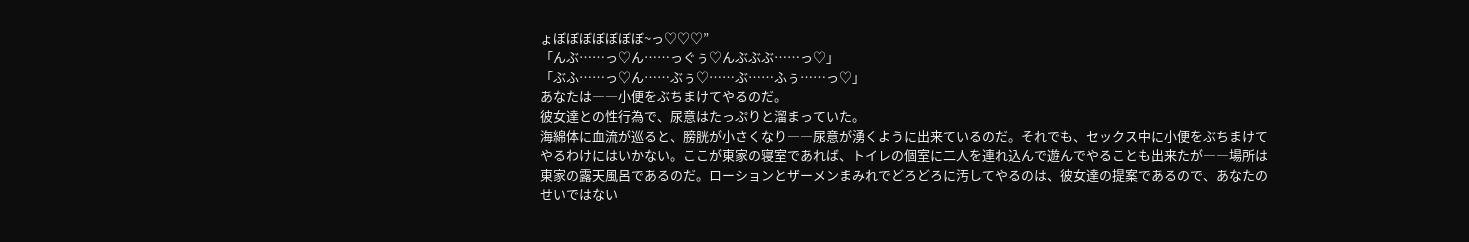ょぼぼぼぼぼぼぼ~っ♡♡♡”
「んぶ……っ♡ん……っぐぅ♡んぶぶぶ……っ♡」
「ぶふ……っ♡ん……ぶぅ♡……ぶ……ふぅ……っ♡」
あなたは――小便をぶちまけてやるのだ。
彼女達との性行為で、尿意はたっぷりと溜まっていた。
海綿体に血流が巡ると、膀胱が小さくなり――尿意が湧くように出来ているのだ。それでも、セックス中に小便をぶちまけてやるわけにはいかない。ここが東家の寝室であれば、トイレの個室に二人を連れ込んで遊んでやることも出来たが――場所は東家の露天風呂であるのだ。ローションとザーメンまみれでどろどろに汚してやるのは、彼女達の提案であるので、あなたのせいではない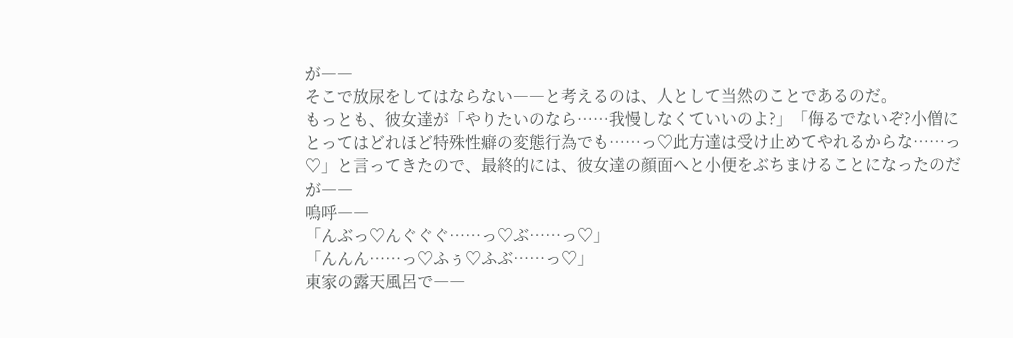が――
そこで放尿をしてはならない――と考えるのは、人として当然のことであるのだ。
もっとも、彼女達が「やりたいのなら……我慢しなくていいのよ?」「侮るでないぞ?小僧にとってはどれほど特殊性癖の変態行為でも……っ♡此方達は受け止めてやれるからな……っ♡」と言ってきたので、最終的には、彼女達の顔面へと小便をぶちまけることになったのだが――
嗚呼――
「んぶっ♡んぐぐぐ……っ♡ぶ……っ♡」
「んんん……っ♡ふぅ♡ふぶ……っ♡」
東家の露天風呂で――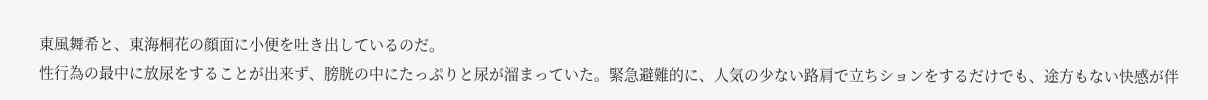東風舞希と、東海桐花の顔面に小便を吐き出しているのだ。
性行為の最中に放尿をすることが出来ず、膀胱の中にたっぷりと尿が溜まっていた。緊急避難的に、人気の少ない路肩で立ちションをするだけでも、途方もない快感が伴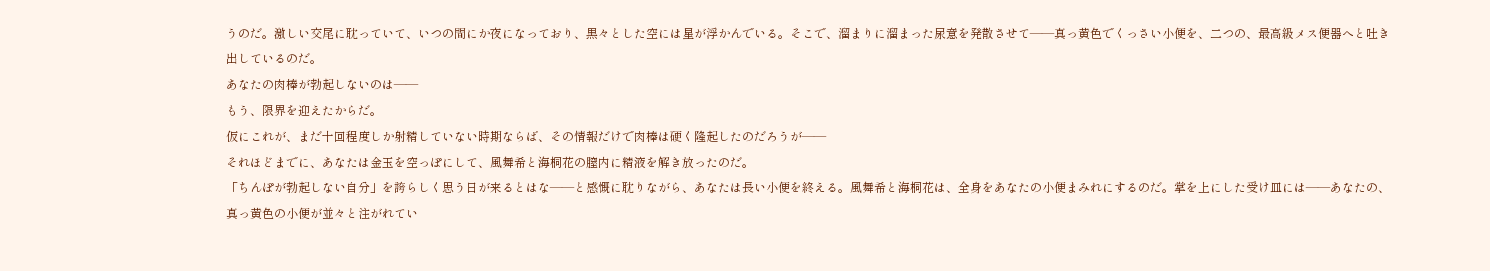うのだ。激しい交尾に耽っていて、いつの間にか夜になっており、黒々とした空には星が浮かんでいる。そこで、溜まりに溜まった尿意を発散させて――真っ黄色でくっさい小便を、二つの、最高級メス便器へと吐き出しているのだ。
あなたの肉棒が勃起しないのは――
もう、限界を迎えたからだ。
仮にこれが、まだ十回程度しか射精していない時期ならば、その情報だけで肉棒は硬く隆起したのだろうが――
それほどまでに、あなたは金玉を空っぽにして、風舞希と海桐花の膣内に精液を解き放ったのだ。
「ちんぽが勃起しない自分」を誇らしく思う日が来るとはな――と感慨に耽りながら、あなたは長い小便を終える。風舞希と海桐花は、全身をあなたの小便まみれにするのだ。掌を上にした受け皿には――あなたの、真っ黄色の小便が並々と注がれてい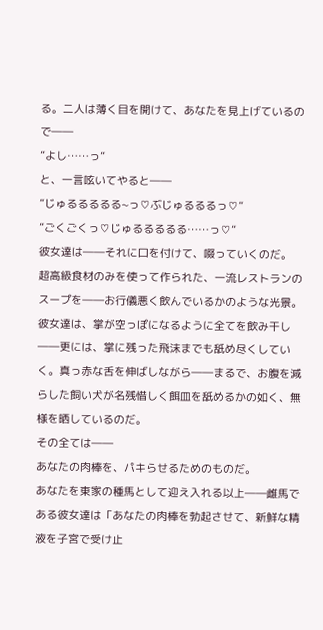る。二人は薄く目を開けて、あなたを見上げているので――
”よし……っ”
と、一言呟いてやると――
”じゅるるるるる~っ♡ぶじゅるるるっ♡”
”ごくごくっ♡じゅるるるるる……っ♡”
彼女達は――それに口を付けて、啜っていくのだ。
超高級食材のみを使って作られた、一流レストランのスープを――お行儀悪く飲んでいるかのような光景。彼女達は、掌が空っぽになるように全てを飲み干し――更には、掌に残った飛沫までも舐め尽くしていく。真っ赤な舌を伸ばしながら――まるで、お腹を減らした飼い犬が名残惜しく餌皿を舐めるかの如く、無様を晒しているのだ。
その全ては――
あなたの肉棒を、パキらせるためのものだ。
あなたを東家の種馬として迎え入れる以上――雌馬である彼女達は「あなたの肉棒を勃起させて、新鮮な精液を子宮で受け止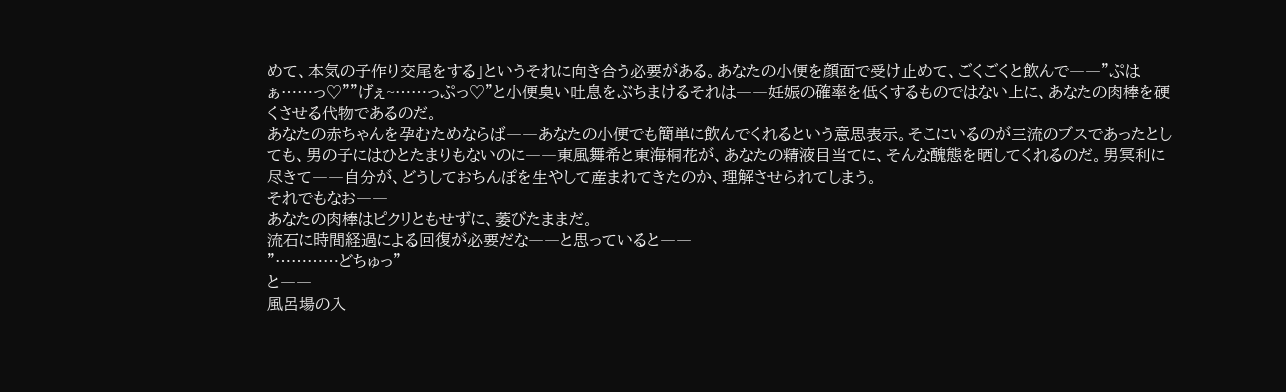めて、本気の子作り交尾をする」というそれに向き合う必要がある。あなたの小便を顔面で受け止めて、ごくごくと飲んで――”ぷはぁ……っ♡””げぇ~……っぷっ♡”と小便臭い吐息をぶちまけるそれは――妊娠の確率を低くするものではない上に、あなたの肉棒を硬くさせる代物であるのだ。
あなたの赤ちゃんを孕むためならば――あなたの小便でも簡単に飲んでくれるという意思表示。そこにいるのが三流のブスであったとしても、男の子にはひとたまりもないのに――東風舞希と東海桐花が、あなたの精液目当てに、そんな醜態を晒してくれるのだ。男冥利に尽きて――自分が、どうしておちんぽを生やして産まれてきたのか、理解させられてしまう。
それでもなお――
あなたの肉棒はピクリともせずに、萎びたままだ。
流石に時間経過による回復が必要だな――と思っていると――
”…………どちゅっ”
と――
風呂場の入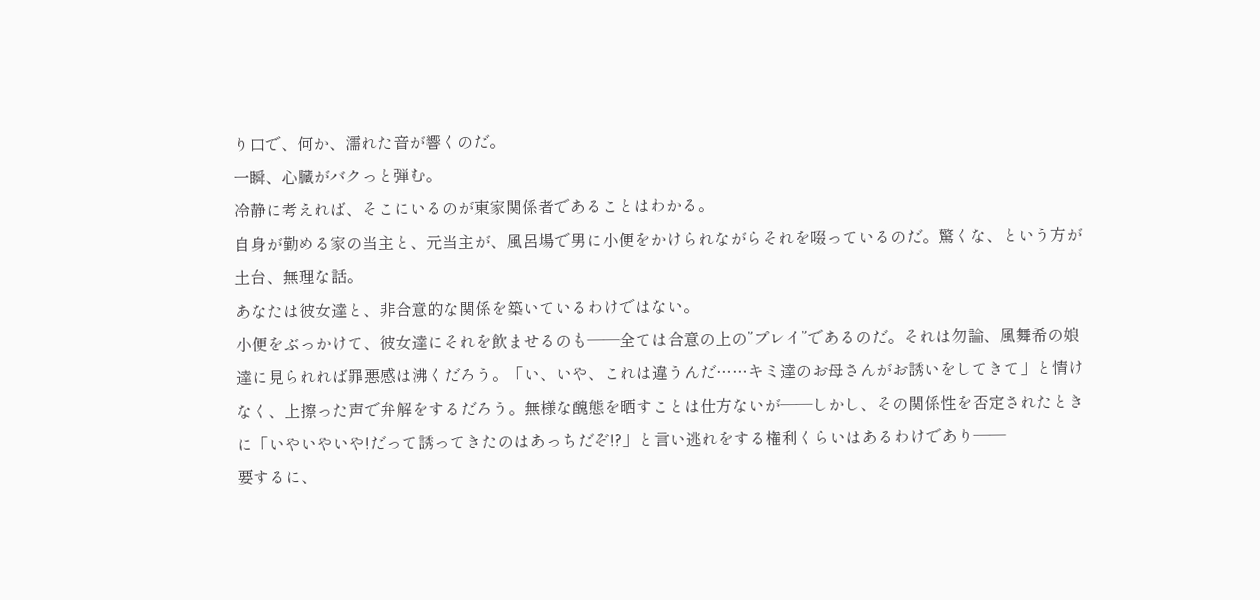り口で、何か、濡れた音が響くのだ。
一瞬、心臓がバクっと弾む。
冷静に考えれば、そこにいるのが東家関係者であることはわかる。
自身が勤める家の当主と、元当主が、風呂場で男に小便をかけられながらそれを啜っているのだ。驚くな、という方が土台、無理な話。
あなたは彼女達と、非合意的な関係を築いているわけではない。
小便をぶっかけて、彼女達にそれを飲ませるのも――全ては合意の上の”プレイ”であるのだ。それは勿論、風舞希の娘達に見られれば罪悪感は沸くだろう。「い、いや、これは違うんだ……キミ達のお母さんがお誘いをしてきて」と情けなく、上擦った声で弁解をするだろう。無様な醜態を晒すことは仕方ないが――しかし、その関係性を否定されたときに「いやいやいや!だって誘ってきたのはあっちだぞ!?」と言い逃れをする権利くらいはあるわけであり――
要するに、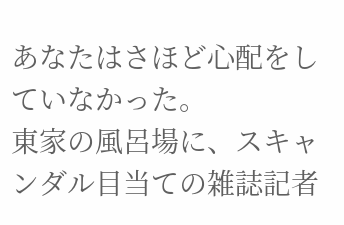あなたはさほど心配をしていなかった。
東家の風呂場に、スキャンダル目当ての雑誌記者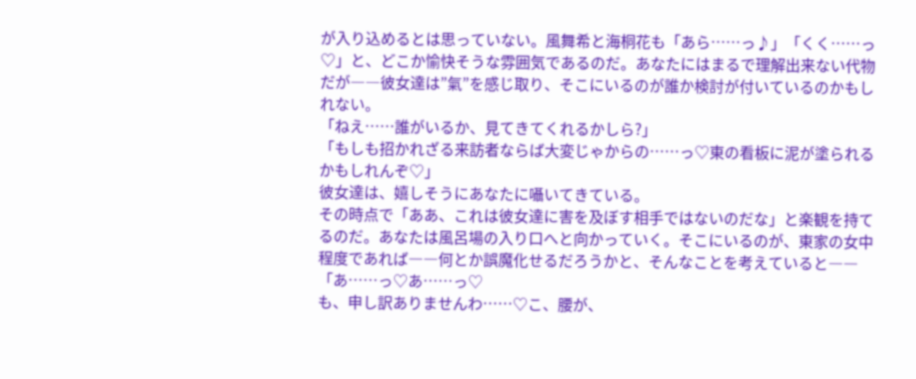が入り込めるとは思っていない。風舞希と海桐花も「あら……っ♪」「くく……っ♡」と、どこか愉快そうな雰囲気であるのだ。あなたにはまるで理解出来ない代物だが――彼女達は”氣”を感じ取り、そこにいるのが誰か検討が付いているのかもしれない。
「ねえ……誰がいるか、見てきてくれるかしら?」
「もしも招かれざる来訪者ならば大変じゃからの……っ♡東の看板に泥が塗られるかもしれんぞ♡」
彼女達は、嬉しそうにあなたに囁いてきている。
その時点で「ああ、これは彼女達に害を及ぼす相手ではないのだな」と楽観を持てるのだ。あなたは風呂場の入り口へと向かっていく。そこにいるのが、東家の女中程度であれば――何とか誤魔化せるだろうかと、そんなことを考えていると――
「あ……っ♡あ……っ♡
も、申し訳ありませんわ……♡こ、腰が、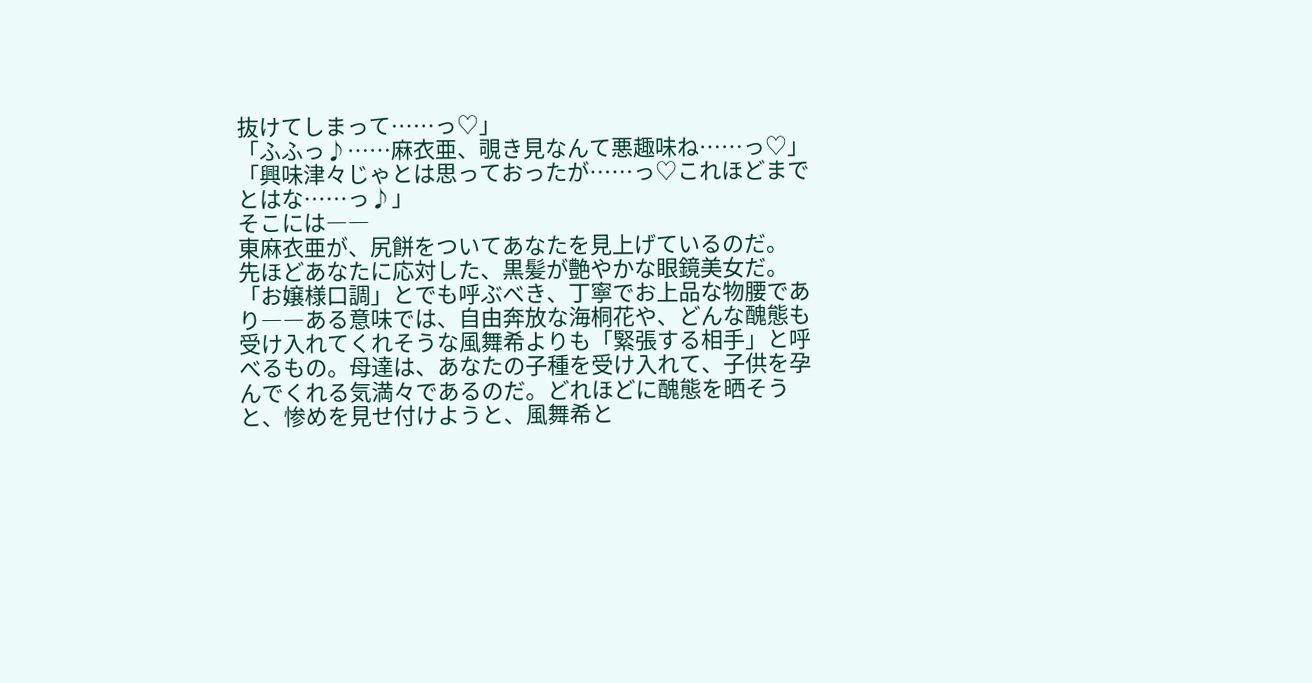抜けてしまって……っ♡」
「ふふっ♪……麻衣亜、覗き見なんて悪趣味ね……っ♡」
「興味津々じゃとは思っておったが……っ♡これほどまでとはな……っ♪」
そこには――
東麻衣亜が、尻餅をついてあなたを見上げているのだ。
先ほどあなたに応対した、黒髪が艶やかな眼鏡美女だ。「お嬢様口調」とでも呼ぶべき、丁寧でお上品な物腰であり――ある意味では、自由奔放な海桐花や、どんな醜態も受け入れてくれそうな風舞希よりも「緊張する相手」と呼べるもの。母達は、あなたの子種を受け入れて、子供を孕んでくれる気満々であるのだ。どれほどに醜態を晒そうと、惨めを見せ付けようと、風舞希と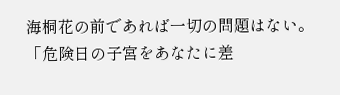海桐花の前であれば一切の問題はない。「危険日の子宮をあなたに差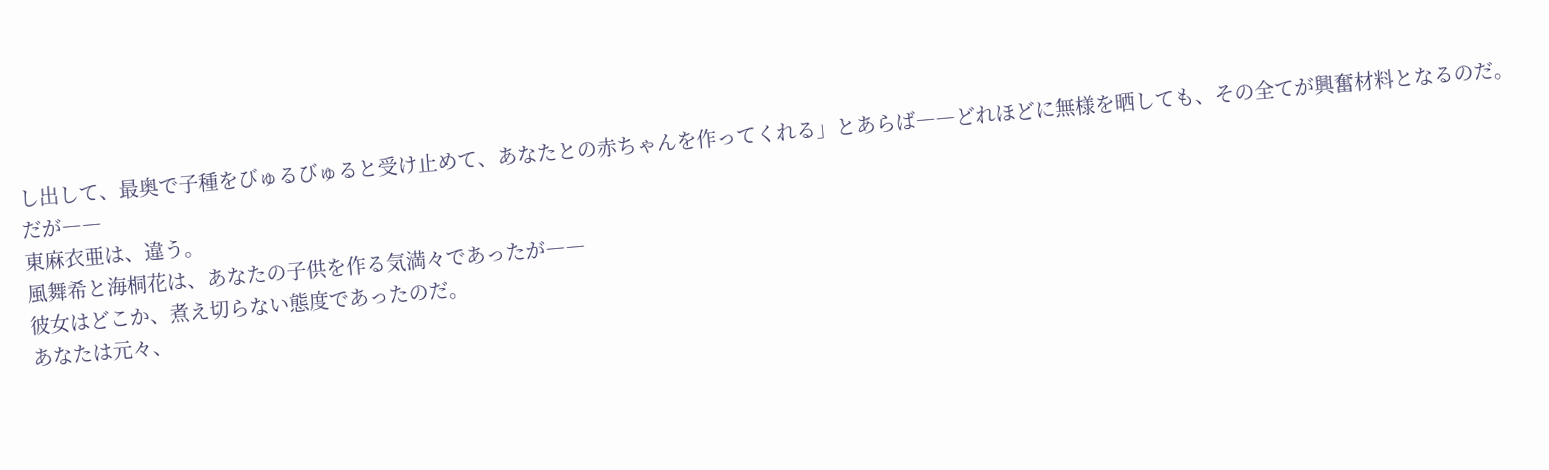し出して、最奥で子種をびゅるびゅると受け止めて、あなたとの赤ちゃんを作ってくれる」とあらば――どれほどに無様を晒しても、その全てが興奮材料となるのだ。
だが――
東麻衣亜は、違う。
風舞希と海桐花は、あなたの子供を作る気満々であったが――
彼女はどこか、煮え切らない態度であったのだ。
あなたは元々、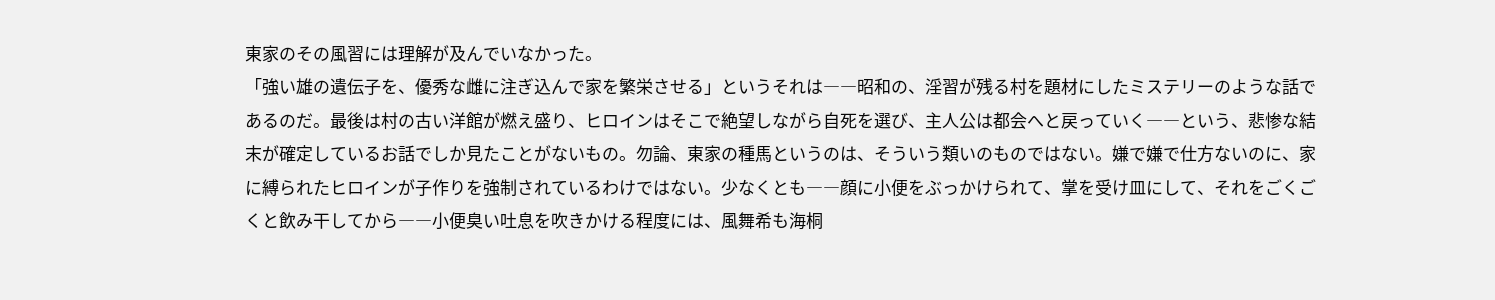東家のその風習には理解が及んでいなかった。
「強い雄の遺伝子を、優秀な雌に注ぎ込んで家を繁栄させる」というそれは――昭和の、淫習が残る村を題材にしたミステリーのような話であるのだ。最後は村の古い洋館が燃え盛り、ヒロインはそこで絶望しながら自死を選び、主人公は都会へと戻っていく――という、悲惨な結末が確定しているお話でしか見たことがないもの。勿論、東家の種馬というのは、そういう類いのものではない。嫌で嫌で仕方ないのに、家に縛られたヒロインが子作りを強制されているわけではない。少なくとも――顔に小便をぶっかけられて、掌を受け皿にして、それをごくごくと飲み干してから――小便臭い吐息を吹きかける程度には、風舞希も海桐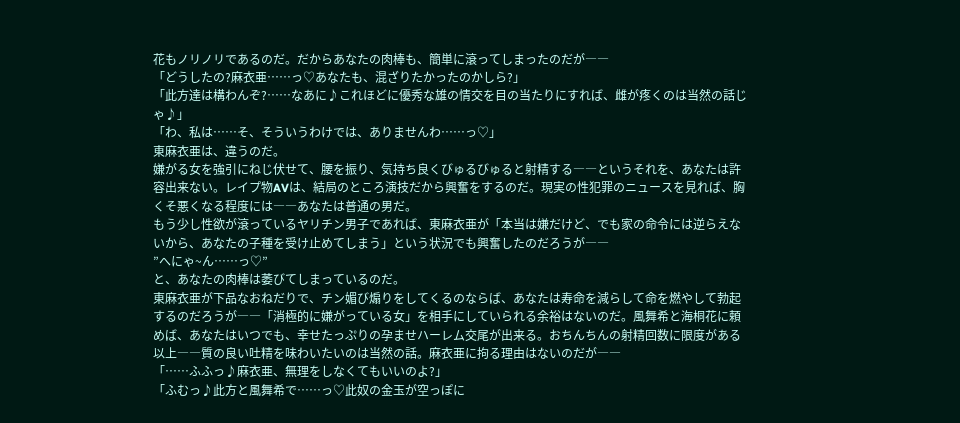花もノリノリであるのだ。だからあなたの肉棒も、簡単に滾ってしまったのだが――
「どうしたの?麻衣亜……っ♡あなたも、混ざりたかったのかしら?」
「此方達は構わんぞ?……なあに♪これほどに優秀な雄の情交を目の当たりにすれば、雌が疼くのは当然の話じゃ♪」
「わ、私は……そ、そういうわけでは、ありませんわ……っ♡」
東麻衣亜は、違うのだ。
嫌がる女を強引にねじ伏せて、腰を振り、気持ち良くびゅるびゅると射精する――というそれを、あなたは許容出来ない。レイプ物AVは、結局のところ演技だから興奮をするのだ。現実の性犯罪のニュースを見れば、胸くそ悪くなる程度には――あなたは普通の男だ。
もう少し性欲が滾っているヤリチン男子であれば、東麻衣亜が「本当は嫌だけど、でも家の命令には逆らえないから、あなたの子種を受け止めてしまう」という状況でも興奮したのだろうが――
”へにゃ~ん……っ♡”
と、あなたの肉棒は萎びてしまっているのだ。
東麻衣亜が下品なおねだりで、チン媚び煽りをしてくるのならば、あなたは寿命を減らして命を燃やして勃起するのだろうが――「消極的に嫌がっている女」を相手にしていられる余裕はないのだ。風舞希と海桐花に頼めば、あなたはいつでも、幸せたっぷりの孕ませハーレム交尾が出来る。おちんちんの射精回数に限度がある以上――質の良い吐精を味わいたいのは当然の話。麻衣亜に拘る理由はないのだが――
「……ふふっ♪麻衣亜、無理をしなくてもいいのよ?」
「ふむっ♪此方と風舞希で……っ♡此奴の金玉が空っぽに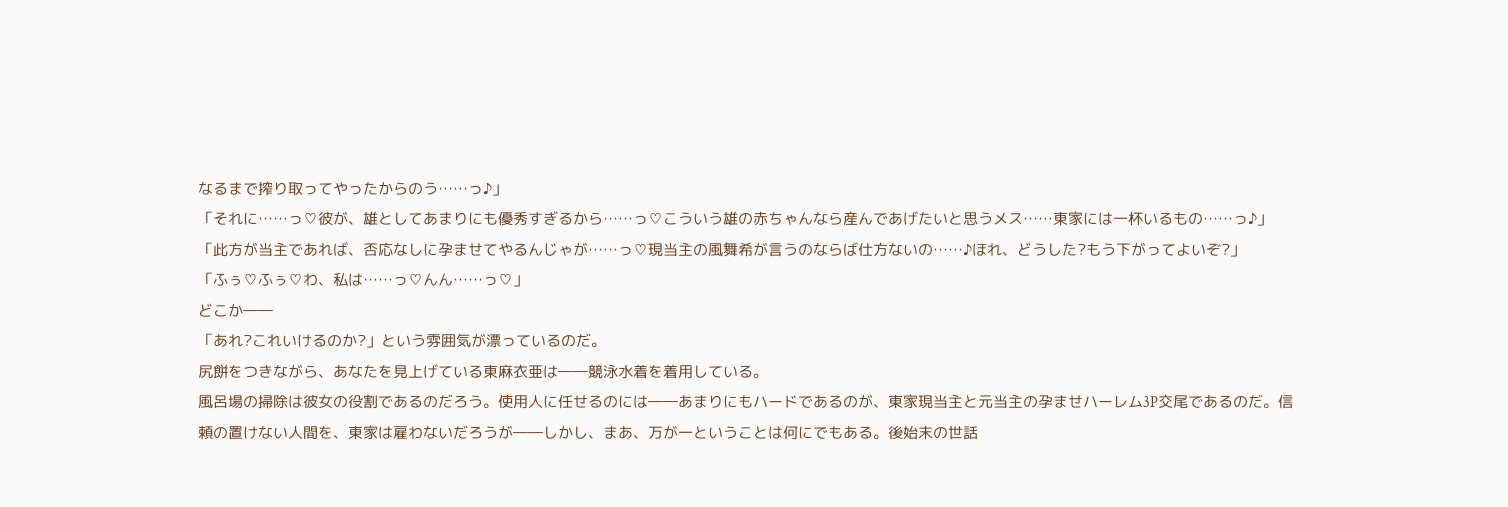なるまで搾り取ってやったからのう……っ♪」
「それに……っ♡彼が、雄としてあまりにも優秀すぎるから……っ♡こういう雄の赤ちゃんなら産んであげたいと思うメス……東家には一杯いるもの……っ♪」
「此方が当主であれば、否応なしに孕ませてやるんじゃが……っ♡現当主の風舞希が言うのならば仕方ないの……♪ほれ、どうした?もう下がってよいぞ?」
「ふぅ♡ふぅ♡わ、私は……っ♡んん……っ♡」
どこか――
「あれ?これいけるのか?」という雰囲気が漂っているのだ。
尻餅をつきながら、あなたを見上げている東麻衣亜は――競泳水着を着用している。
風呂場の掃除は彼女の役割であるのだろう。使用人に任せるのには――あまりにもハードであるのが、東家現当主と元当主の孕ませハーレム3P交尾であるのだ。信頼の置けない人間を、東家は雇わないだろうが――しかし、まあ、万が一ということは何にでもある。後始末の世話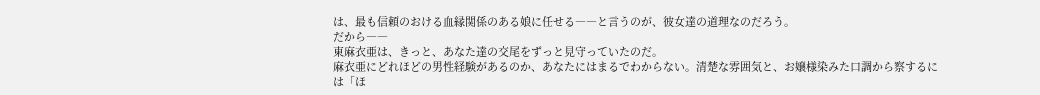は、最も信頼のおける血縁関係のある娘に任せる――と言うのが、彼女達の道理なのだろう。
だから――
東麻衣亜は、きっと、あなた達の交尾をずっと見守っていたのだ。
麻衣亜にどれほどの男性経験があるのか、あなたにはまるでわからない。清楚な雰囲気と、お嬢様染みた口調から察するには「ほ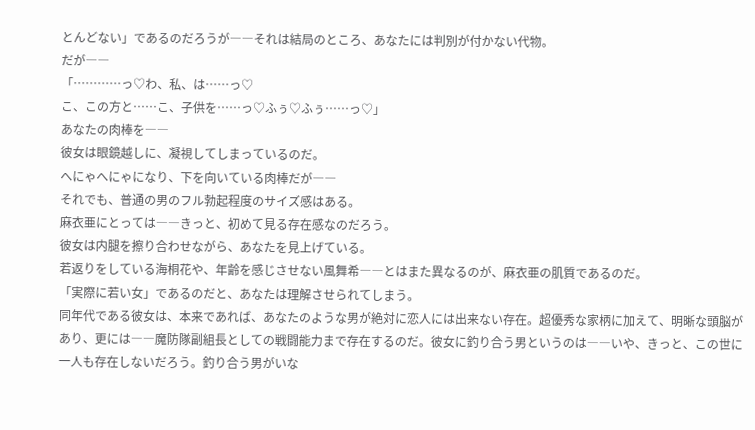とんどない」であるのだろうが――それは結局のところ、あなたには判別が付かない代物。
だが――
「…………っ♡わ、私、は……っ♡
こ、この方と……こ、子供を……っ♡ふぅ♡ふぅ……っ♡」
あなたの肉棒を――
彼女は眼鏡越しに、凝視してしまっているのだ。
へにゃへにゃになり、下を向いている肉棒だが――
それでも、普通の男のフル勃起程度のサイズ感はある。
麻衣亜にとっては――きっと、初めて見る存在感なのだろう。
彼女は内腿を擦り合わせながら、あなたを見上げている。
若返りをしている海桐花や、年齢を感じさせない風舞希――とはまた異なるのが、麻衣亜の肌質であるのだ。
「実際に若い女」であるのだと、あなたは理解させられてしまう。
同年代である彼女は、本来であれば、あなたのような男が絶対に恋人には出来ない存在。超優秀な家柄に加えて、明晰な頭脳があり、更には――魔防隊副組長としての戦闘能力まで存在するのだ。彼女に釣り合う男というのは――いや、きっと、この世に一人も存在しないだろう。釣り合う男がいな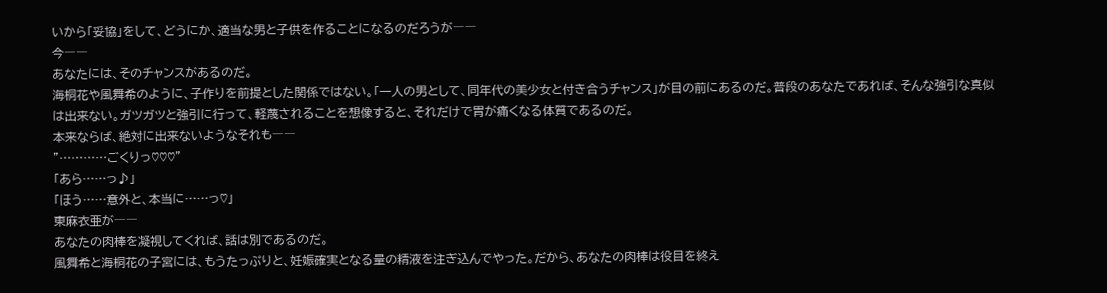いから「妥協」をして、どうにか、適当な男と子供を作ることになるのだろうが――
今――
あなたには、そのチャンスがあるのだ。
海桐花や風舞希のように、子作りを前提とした関係ではない。「一人の男として、同年代の美少女と付き合うチャンス」が目の前にあるのだ。普段のあなたであれば、そんな強引な真似は出来ない。ガツガツと強引に行って、軽蔑されることを想像すると、それだけで胃が痛くなる体質であるのだ。
本来ならば、絶対に出来ないようなそれも――
”…………ごくりっ♡♡♡”
「あら……っ♪」
「ほう……意外と、本当に……っ♡」
東麻衣亜が――
あなたの肉棒を凝視してくれば、話は別であるのだ。
風舞希と海桐花の子宮には、もうたっぷりと、妊娠確実となる量の精液を注ぎ込んでやった。だから、あなたの肉棒は役目を終え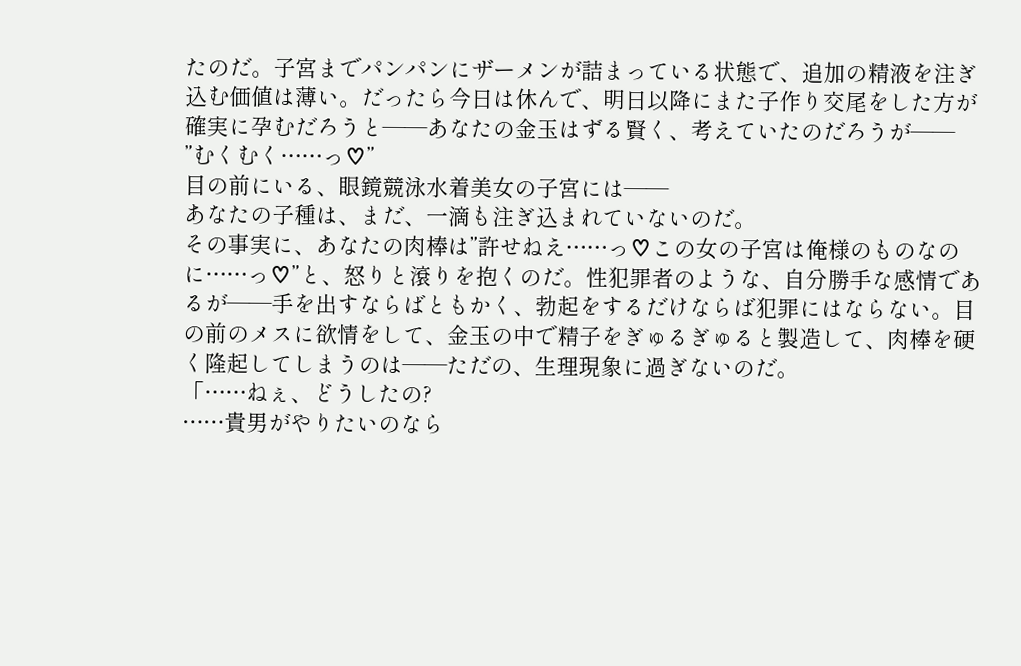たのだ。子宮までパンパンにザーメンが詰まっている状態で、追加の精液を注ぎ込む価値は薄い。だったら今日は休んで、明日以降にまた子作り交尾をした方が確実に孕むだろうと――あなたの金玉はずる賢く、考えていたのだろうが――
”むくむく……っ♡”
目の前にいる、眼鏡競泳水着美女の子宮には――
あなたの子種は、まだ、一滴も注ぎ込まれていないのだ。
その事実に、あなたの肉棒は”許せねえ……っ♡この女の子宮は俺様のものなのに……っ♡”と、怒りと滾りを抱くのだ。性犯罪者のような、自分勝手な感情であるが――手を出すならばともかく、勃起をするだけならば犯罪にはならない。目の前のメスに欲情をして、金玉の中で精子をぎゅるぎゅると製造して、肉棒を硬く隆起してしまうのは――ただの、生理現象に過ぎないのだ。
「……ねぇ、どうしたの?
……貴男がやりたいのなら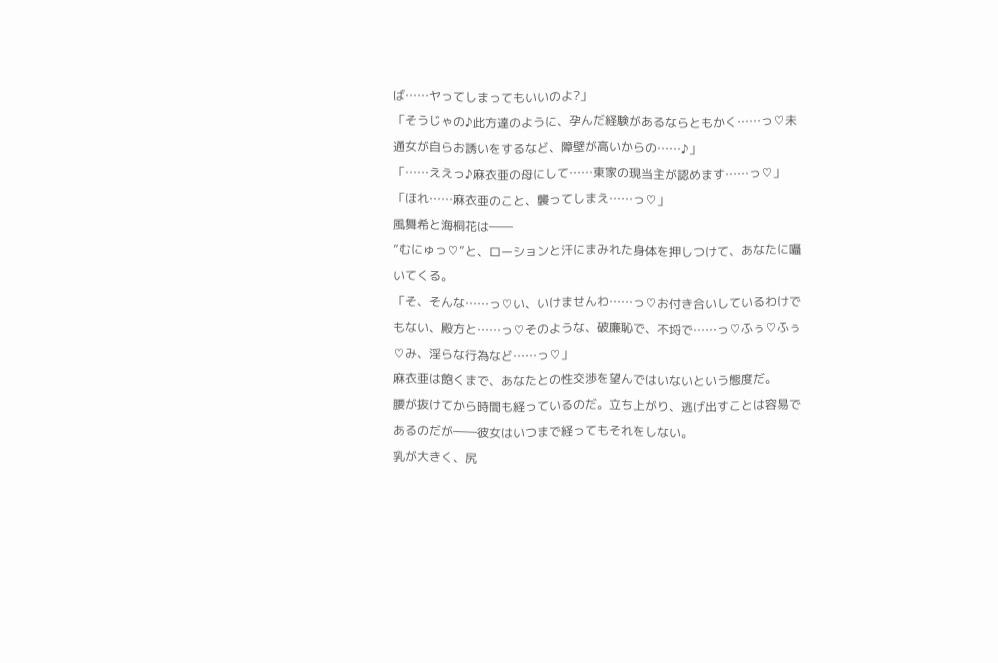ば……ヤってしまってもいいのよ?」
「そうじゃの♪此方達のように、孕んだ経験があるならともかく……っ♡未通女が自らお誘いをするなど、障壁が高いからの……♪」
「……ええっ♪麻衣亜の母にして……東家の現当主が認めます……っ♡」
「ほれ……麻衣亜のこと、襲ってしまえ……っ♡」
風舞希と海桐花は――
”むにゅっ♡”と、ローションと汗にまみれた身体を押しつけて、あなたに囁いてくる。
「そ、そんな……っ♡い、いけませんわ……っ♡お付き合いしているわけでもない、殿方と……っ♡そのような、破廉恥で、不埒で……っ♡ふぅ♡ふぅ♡み、淫らな行為など……っ♡」
麻衣亜は飽くまで、あなたとの性交渉を望んではいないという態度だ。
腰が抜けてから時間も経っているのだ。立ち上がり、逃げ出すことは容易であるのだが――彼女はいつまで経ってもそれをしない。
乳が大きく、尻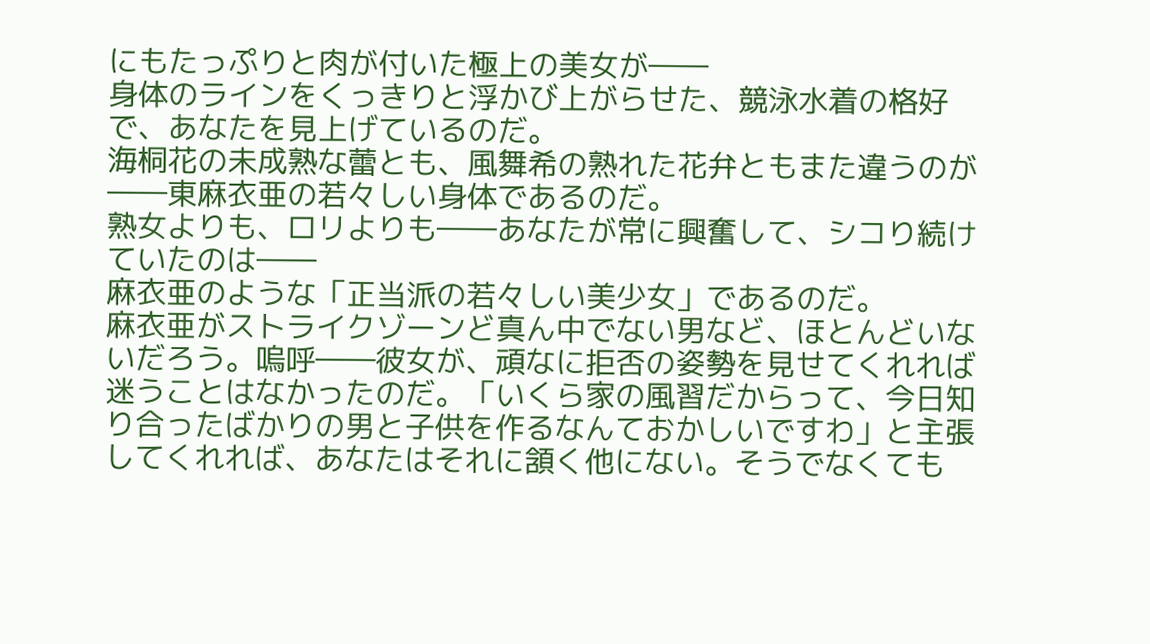にもたっぷりと肉が付いた極上の美女が――
身体のラインをくっきりと浮かび上がらせた、競泳水着の格好で、あなたを見上げているのだ。
海桐花の未成熟な蕾とも、風舞希の熟れた花弁ともまた違うのが――東麻衣亜の若々しい身体であるのだ。
熟女よりも、ロリよりも――あなたが常に興奮して、シコり続けていたのは――
麻衣亜のような「正当派の若々しい美少女」であるのだ。
麻衣亜がストライクゾーンど真ん中でない男など、ほとんどいないだろう。嗚呼――彼女が、頑なに拒否の姿勢を見せてくれれば迷うことはなかったのだ。「いくら家の風習だからって、今日知り合ったばかりの男と子供を作るなんておかしいですわ」と主張してくれれば、あなたはそれに頷く他にない。そうでなくても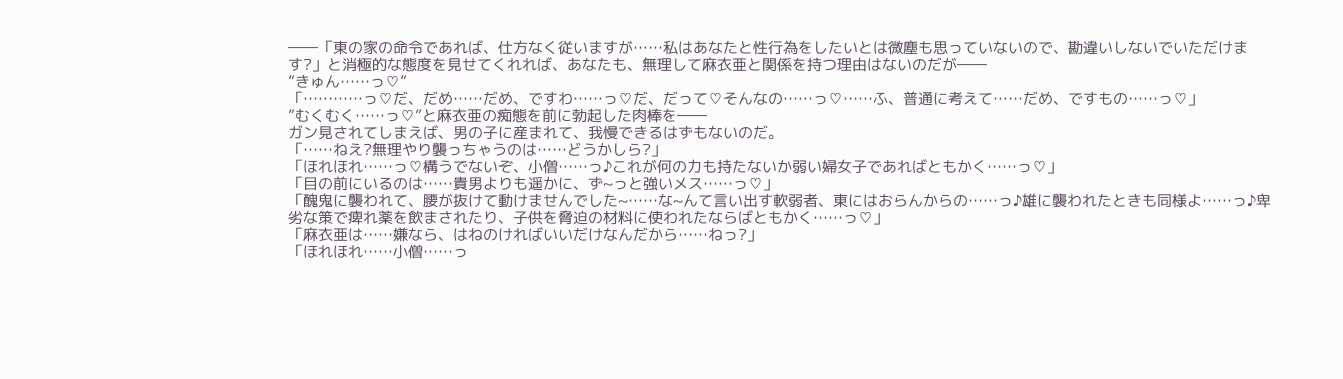――「東の家の命令であれば、仕方なく従いますが……私はあなたと性行為をしたいとは微塵も思っていないので、勘違いしないでいただけます?」と消極的な態度を見せてくれれば、あなたも、無理して麻衣亜と関係を持つ理由はないのだが――
”きゅん……っ♡”
「…………っ♡だ、だめ……だめ、ですわ……っ♡だ、だって♡そんなの……っ♡……ふ、普通に考えて……だめ、ですもの……っ♡」
”むくむく……っ♡”と麻衣亜の痴態を前に勃起した肉棒を――
ガン見されてしまえば、男の子に産まれて、我慢できるはずもないのだ。
「……ねえ?無理やり襲っちゃうのは……どうかしら?」
「ほれほれ……っ♡構うでないぞ、小僧……っ♪これが何の力も持たないか弱い婦女子であればともかく……っ♡」
「目の前にいるのは……貴男よりも遥かに、ず~っと強いメス……っ♡」
「醜鬼に襲われて、腰が抜けて動けませんでした~……な~んて言い出す軟弱者、東にはおらんからの……っ♪雄に襲われたときも同様よ……っ♪卑劣な策で痺れ薬を飲まされたり、子供を脅迫の材料に使われたならばともかく……っ♡」
「麻衣亜は……嫌なら、はねのければいいだけなんだから……ねっ?」
「ほれほれ……小僧……っ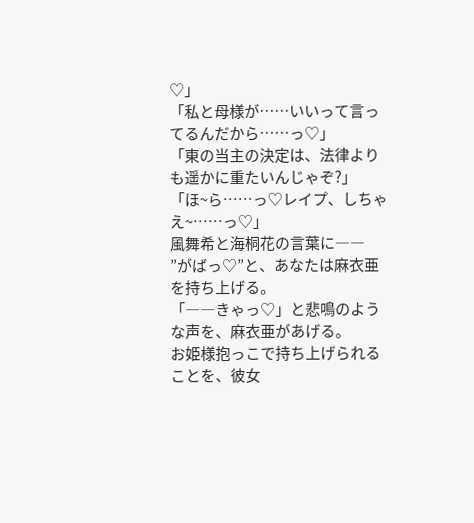♡」
「私と母様が……いいって言ってるんだから……っ♡」
「東の当主の決定は、法律よりも遥かに重たいんじゃぞ?」
「ほ~ら……っ♡レイプ、しちゃえ~……っ♡」
風舞希と海桐花の言葉に――
”がばっ♡”と、あなたは麻衣亜を持ち上げる。
「――きゃっ♡」と悲鳴のような声を、麻衣亜があげる。
お姫様抱っこで持ち上げられることを、彼女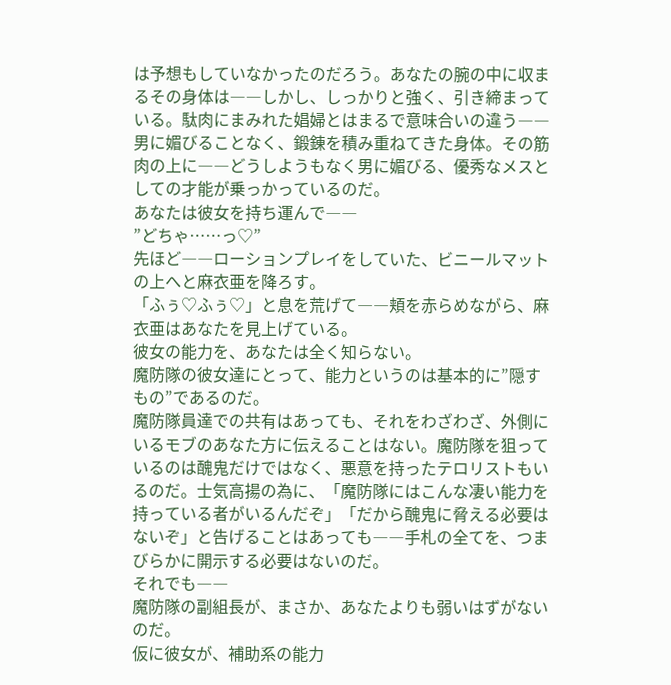は予想もしていなかったのだろう。あなたの腕の中に収まるその身体は――しかし、しっかりと強く、引き締まっている。駄肉にまみれた娼婦とはまるで意味合いの違う――男に媚びることなく、鍛錬を積み重ねてきた身体。その筋肉の上に――どうしようもなく男に媚びる、優秀なメスとしての才能が乗っかっているのだ。
あなたは彼女を持ち運んで――
”どちゃ……っ♡”
先ほど――ローションプレイをしていた、ビニールマットの上へと麻衣亜を降ろす。
「ふぅ♡ふぅ♡」と息を荒げて――頬を赤らめながら、麻衣亜はあなたを見上げている。
彼女の能力を、あなたは全く知らない。
魔防隊の彼女達にとって、能力というのは基本的に”隠すもの”であるのだ。
魔防隊員達での共有はあっても、それをわざわざ、外側にいるモブのあなた方に伝えることはない。魔防隊を狙っているのは醜鬼だけではなく、悪意を持ったテロリストもいるのだ。士気高揚の為に、「魔防隊にはこんな凄い能力を持っている者がいるんだぞ」「だから醜鬼に脅える必要はないぞ」と告げることはあっても――手札の全てを、つまびらかに開示する必要はないのだ。
それでも――
魔防隊の副組長が、まさか、あなたよりも弱いはずがないのだ。
仮に彼女が、補助系の能力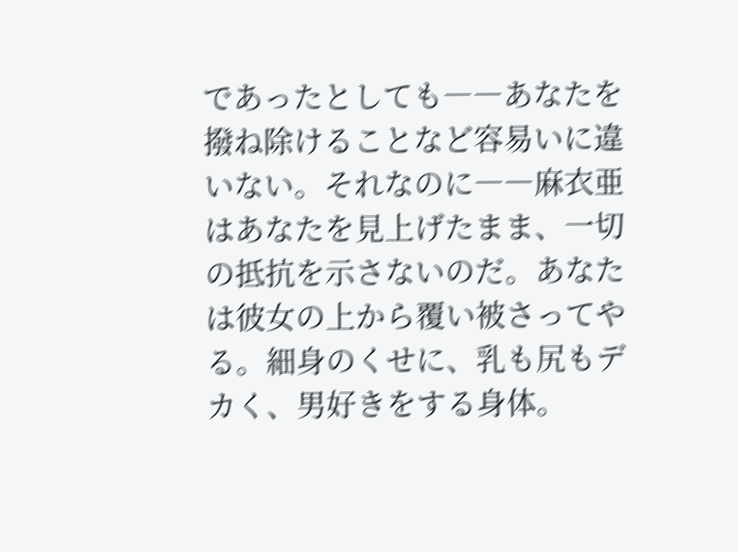であったとしても――あなたを撥ね除けることなど容易いに違いない。それなのに――麻衣亜はあなたを見上げたまま、一切の抵抗を示さないのだ。あなたは彼女の上から覆い被さってやる。細身のくせに、乳も尻もデカく、男好きをする身体。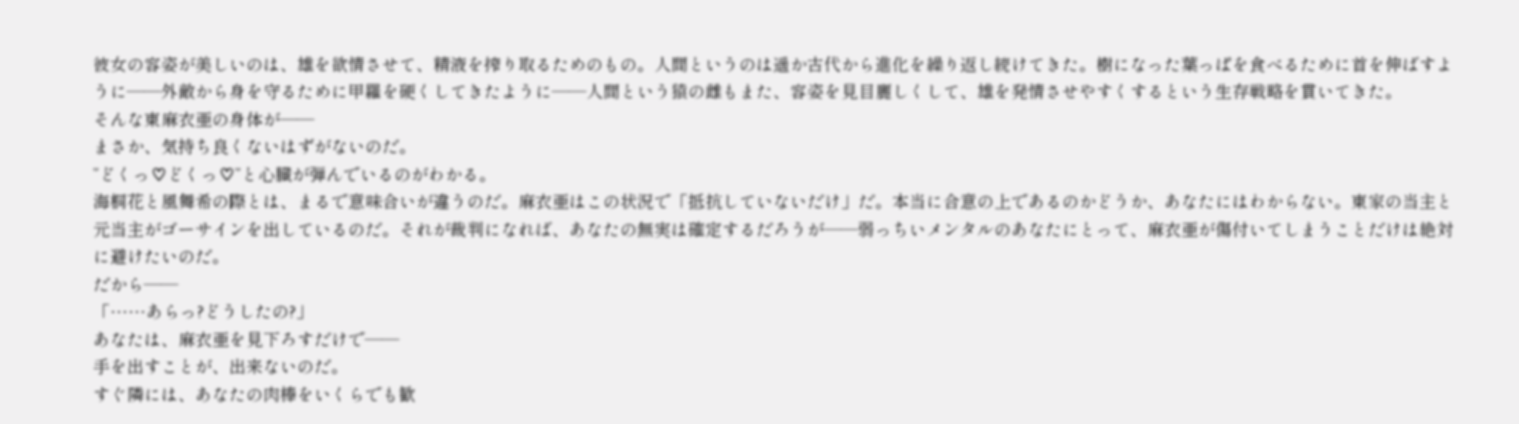彼女の容姿が美しいのは、雄を欲情させて、精液を搾り取るためのもの。人間というのは遥か古代から進化を繰り返し続けてきた。樹になった葉っぱを食べるために首を伸ばすように――外敵から身を守るために甲羅を硬くしてきたように――人間という猿の雌もまた、容姿を見目麗しくして、雄を発情させやすくするという生存戦略を貫いてきた。
そんな東麻衣亜の身体が――
まさか、気持ち良くないはずがないのだ。
”どくっ♡どくっ♡”と心臓が弾んでいるのがわかる。
海桐花と風舞希の際とは、まるで意味合いが違うのだ。麻衣亜はこの状況で「抵抗していないだけ」だ。本当に合意の上であるのかどうか、あなたにはわからない。東家の当主と元当主がゴーサインを出しているのだ。それが裁判になれば、あなたの無実は確定するだろうが――弱っちいメンタルのあなたにとって、麻衣亜が傷付いてしまうことだけは絶対に避けたいのだ。
だから――
「……あらっ?どうしたの?」
あなたは、麻衣亜を見下ろすだけで――
手を出すことが、出来ないのだ。
すぐ隣には、あなたの肉棒をいくらでも歓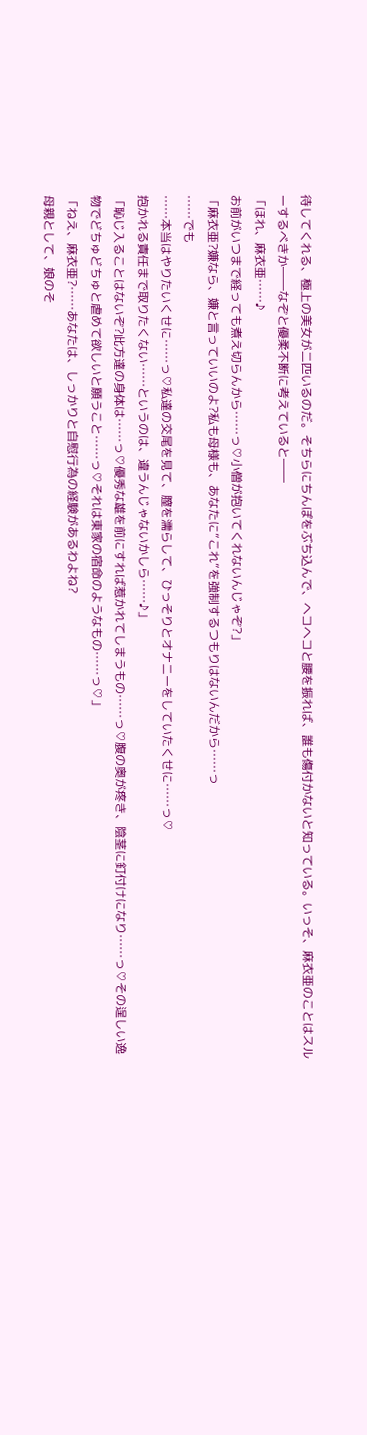待してくれる、極上の美女が二匹いるのだ。そちらにちんぽをぶち込んで、ヘコヘコと腰を振れば、誰も傷付かないと知っている。いっそ、麻衣亜のことはスルーするべきか――なぞと優柔不断に考えていると――
「ほれ、麻衣亜……♪
お前がいつまで経っても煮え切らんから……っ♡小僧が抱いてくれないんじゃぞ?」
「麻衣亜?嫌なら、嫌と言っていいのよ?私も母様も、あなたに”これ”を強制するつもりはないんだから……っ
……でも
……本当はやりたいくせに……っ♡私達の交尾を見て、膣を濡らして、ひっそりとオナニーをしていたくせに……っ♡
抱かれる責任まで取りたくない……というのは、違うんじゃないかしら……♪」
「恥じ入ることはないぞ?此方達の身体は……っ♡優秀な雄を前にすれば惹かれてしまうもの……っ♡腹の奥が疼き、陰茎に釘付けになり……っ♡その逞しい逸物でどちゅどちゅと虐めて欲しいと願うこと……っ♡それは東家の宿命のようなもの……っ♡」
「ねえ、麻衣亜?……あなたは、しっかりと自慰行為の経験があるわよね?
母親として、娘のそ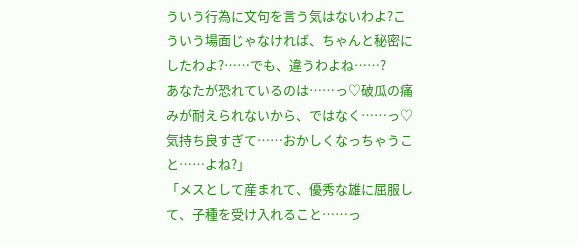ういう行為に文句を言う気はないわよ?こういう場面じゃなければ、ちゃんと秘密にしたわよ?……でも、違うわよね……?
あなたが恐れているのは……っ♡破瓜の痛みが耐えられないから、ではなく……っ♡
気持ち良すぎて……おかしくなっちゃうこと……よね?」
「メスとして産まれて、優秀な雄に屈服して、子種を受け入れること……っ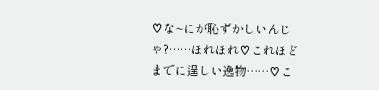♡な~にが恥ずかしいんじゃ?……ほれほれ♡これほどまでに逞しい逸物……♡こ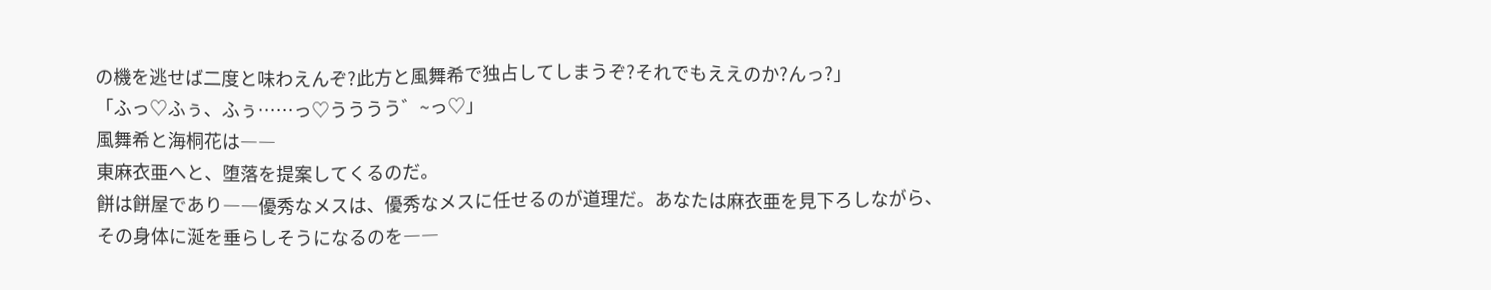の機を逃せば二度と味わえんぞ?此方と風舞希で独占してしまうぞ?それでもええのか?んっ?」
「ふっ♡ふぅ、ふぅ……っ♡うううう゛~っ♡」
風舞希と海桐花は――
東麻衣亜へと、堕落を提案してくるのだ。
餅は餅屋であり――優秀なメスは、優秀なメスに任せるのが道理だ。あなたは麻衣亜を見下ろしながら、その身体に涎を垂らしそうになるのを――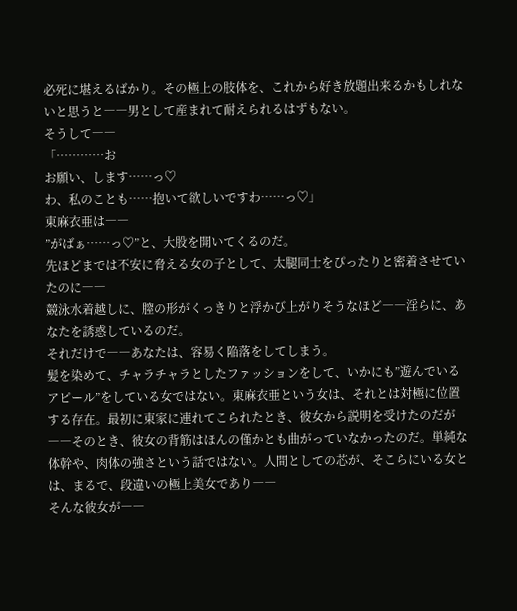必死に堪えるばかり。その極上の肢体を、これから好き放題出来るかもしれないと思うと――男として産まれて耐えられるはずもない。
そうして――
「…………お
お願い、します……っ♡
わ、私のことも……抱いて欲しいですわ……っ♡」
東麻衣亜は――
”がばぁ……っ♡”と、大股を開いてくるのだ。
先ほどまでは不安に脅える女の子として、太腿同士をぴったりと密着させていたのに――
競泳水着越しに、膣の形がくっきりと浮かび上がりそうなほど――淫らに、あなたを誘惑しているのだ。
それだけで――あなたは、容易く陥落をしてしまう。
髪を染めて、チャラチャラとしたファッションをして、いかにも”遊んでいるアピール”をしている女ではない。東麻衣亜という女は、それとは対極に位置する存在。最初に東家に連れてこられたとき、彼女から説明を受けたのだが――そのとき、彼女の背筋はほんの僅かとも曲がっていなかったのだ。単純な体幹や、肉体の強さという話ではない。人間としての芯が、そこらにいる女とは、まるで、段違いの極上美女であり――
そんな彼女が――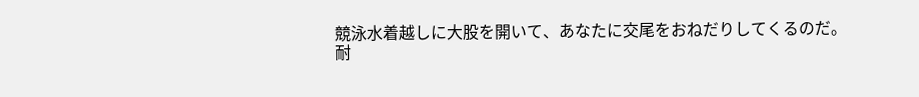競泳水着越しに大股を開いて、あなたに交尾をおねだりしてくるのだ。
耐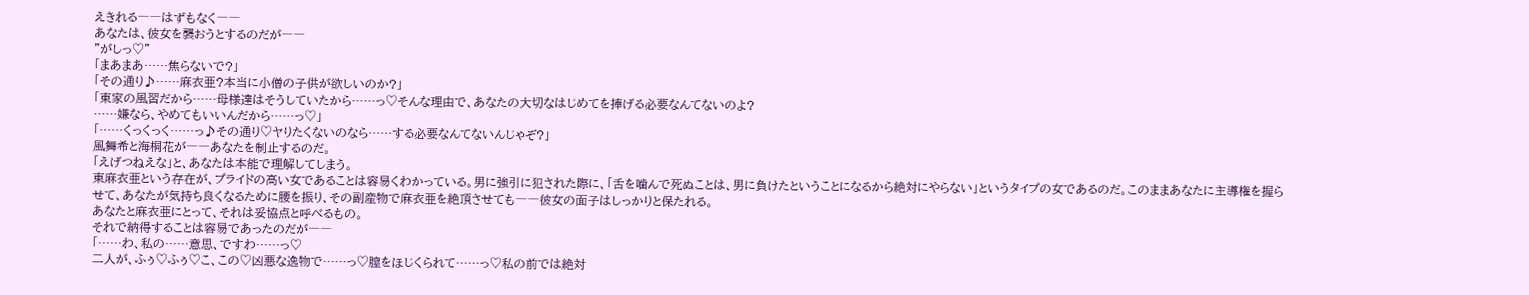えきれる――はずもなく――
あなたは、彼女を襲おうとするのだが――
”がしっ♡”
「まあまあ……焦らないで?」
「その通り♪……麻衣亜?本当に小僧の子供が欲しいのか?」
「東家の風習だから……母様達はそうしていたから……っ♡そんな理由で、あなたの大切なはじめてを捧げる必要なんてないのよ?
……嫌なら、やめてもいいんだから……っ♡」
「……くっくっく……っ♪その通り♡ヤりたくないのなら……する必要なんてないんじゃぞ?」
風舞希と海桐花が――あなたを制止するのだ。
「えげつねえな」と、あなたは本能で理解してしまう。
東麻衣亜という存在が、プライドの高い女であることは容易くわかっている。男に強引に犯された際に、「舌を噛んで死ぬことは、男に負けたということになるから絶対にやらない」というタイプの女であるのだ。このままあなたに主導権を握らせて、あなたが気持ち良くなるために腰を振り、その副産物で麻衣亜を絶頂させても――彼女の面子はしっかりと保たれる。
あなたと麻衣亜にとって、それは妥協点と呼べるもの。
それで納得することは容易であったのだが――
「……わ、私の……意思、ですわ……っ♡
二人が、ふぅ♡ふぅ♡こ、この♡凶悪な逸物で……っ♡膣をほじくられて……っ♡私の前では絶対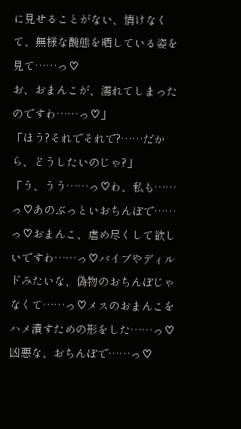に見せることがない、情けなくて、無様な醜態を晒している姿を見て……っ♡
お、おまんこが、濡れてしまったのですわ……っ♡」
「ほう?それでそれで?……だから、どうしたいのじゃ?」
「う、うう……っ♡わ、私も……っ♡あのぶっといおちんぽで……っ♡おまんこ、虐め尽くして欲しいですわ……っ♡バイブやディルドみたいな、偽物のおちんぽじゃなくて……っ♡メスのおまんこをハメ潰すための形をした……っ♡凶悪な、おちんぽで……っ♡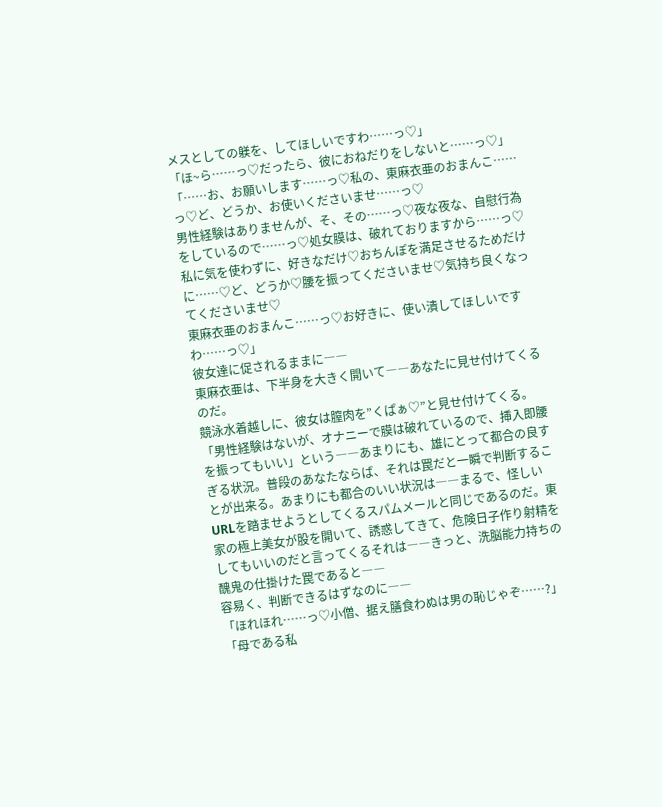メスとしての躾を、してほしいですわ……っ♡」
「ほ~ら……っ♡だったら、彼におねだりをしないと……っ♡」
「……お、お願いします……っ♡私の、東麻衣亜のおまんこ……っ♡ど、どうか、お使いくださいませ……っ♡
男性経験はありませんが、そ、その……っ♡夜な夜な、自慰行為をしているので……っ♡処女膜は、破れておりますから……っ♡私に気を使わずに、好きなだけ♡おちんぽを満足させるためだけに……♡ど、どうか♡腰を振ってくださいませ♡気持ち良くなってくださいませ♡
東麻衣亜のおまんこ……っ♡お好きに、使い潰してほしいですわ……っ♡」
彼女達に促されるままに――
東麻衣亜は、下半身を大きく開いて――あなたに見せ付けてくるのだ。
競泳水着越しに、彼女は膣肉を”くぱぁ♡”と見せ付けてくる。
「男性経験はないが、オナニーで膜は破れているので、挿入即腰を振ってもいい」という――あまりにも、雄にとって都合の良すぎる状況。普段のあなたならば、それは罠だと一瞬で判断することが出来る。あまりにも都合のいい状況は――まるで、怪しいURLを踏ませようとしてくるスパムメールと同じであるのだ。東家の極上美女が股を開いて、誘惑してきて、危険日子作り射精をしてもいいのだと言ってくるそれは――きっと、洗脳能力持ちの醜鬼の仕掛けた罠であると――
容易く、判断できるはずなのに――
「ほれほれ……っ♡小僧、据え膳食わぬは男の恥じゃぞ……?」
「母である私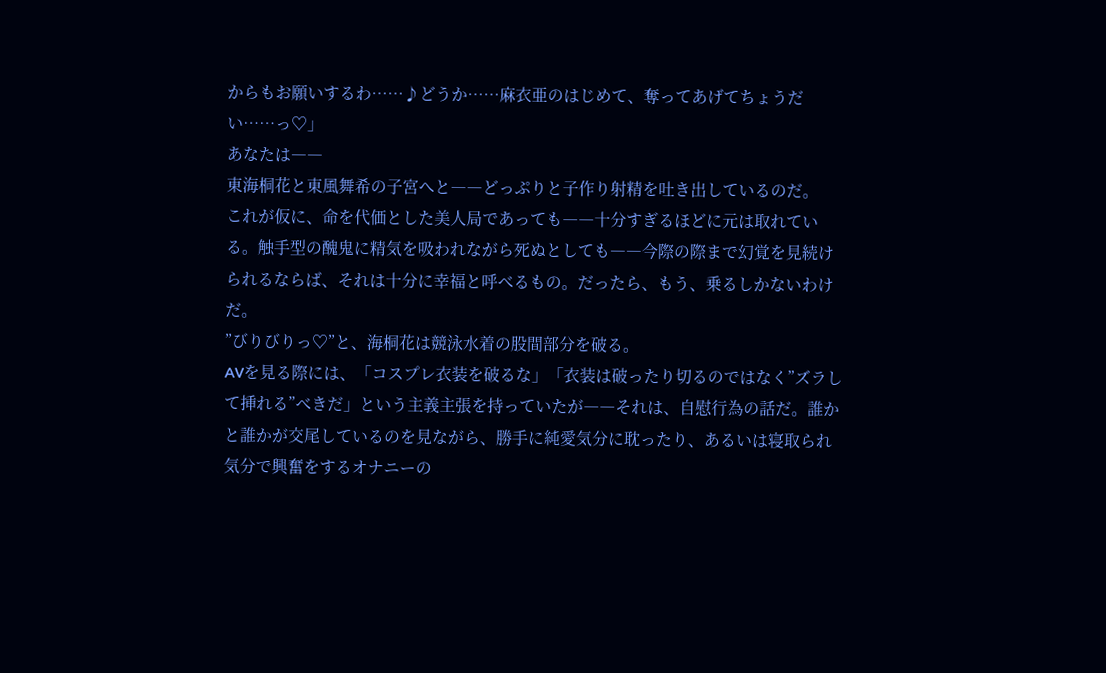からもお願いするわ……♪どうか……麻衣亜のはじめて、奪ってあげてちょうだい……っ♡」
あなたは――
東海桐花と東風舞希の子宮へと――どっぷりと子作り射精を吐き出しているのだ。
これが仮に、命を代価とした美人局であっても――十分すぎるほどに元は取れている。触手型の醜鬼に精気を吸われながら死ぬとしても――今際の際まで幻覚を見続けられるならば、それは十分に幸福と呼べるもの。だったら、もう、乗るしかないわけだ。
”びりびりっ♡”と、海桐花は競泳水着の股間部分を破る。
AVを見る際には、「コスプレ衣装を破るな」「衣装は破ったり切るのではなく”ズラして挿れる”べきだ」という主義主張を持っていたが――それは、自慰行為の話だ。誰かと誰かが交尾しているのを見ながら、勝手に純愛気分に耽ったり、あるいは寝取られ気分で興奮をするオナニーの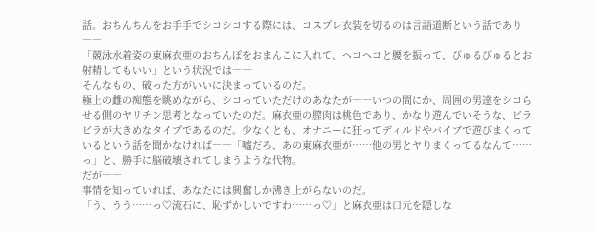話。おちんちんをお手手でシコシコする際には、コスプレ衣装を切るのは言語道断という話であり――
「競泳水着姿の東麻衣亜のおちんぽをおまんこに入れて、ヘコヘコと腰を振って、びゅるびゅるとお射精してもいい」という状況では――
そんなもの、破った方がいいに決まっているのだ。
極上の雌の痴態を眺めながら、シコっていただけのあなたが――いつの間にか、周囲の男達をシコらせる側のヤリチン思考となっていたのだ。麻衣亜の膣肉は桃色であり、かなり遊んでいそうな、ビラビラが大きめなタイプであるのだ。少なくとも、オナニーに狂ってディルドやバイブで遊びまくっているという話を聞かなければ――「嘘だろ、あの東麻衣亜が……他の男とヤりまくってるなんて……っ」と、勝手に脳破壊されてしまうような代物。
だが――
事情を知っていれば、あなたには興奮しか沸き上がらないのだ。
「う、うう……っ♡流石に、恥ずかしいですわ……っ♡」と麻衣亜は口元を隠しな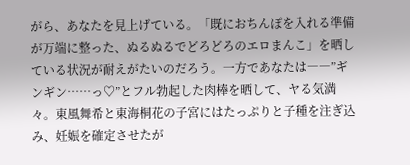がら、あなたを見上げている。「既におちんぽを入れる準備が万端に整った、ぬるぬるでどろどろのエロまんこ」を晒している状況が耐えがたいのだろう。一方であなたは――”ギンギン……っ♡”とフル勃起した肉棒を晒して、ヤる気満々。東風舞希と東海桐花の子宮にはたっぷりと子種を注ぎ込み、妊娠を確定させたが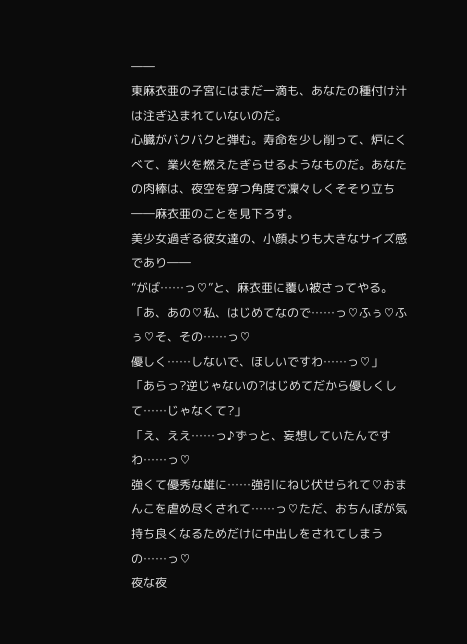――
東麻衣亜の子宮にはまだ一滴も、あなたの種付け汁は注ぎ込まれていないのだ。
心臓がバクバクと弾む。寿命を少し削って、炉にくべて、業火を燃えたぎらせるようなものだ。あなたの肉棒は、夜空を穿つ角度で凜々しくそそり立ち――麻衣亜のことを見下ろす。
美少女過ぎる彼女達の、小顔よりも大きなサイズ感であり――
”がば……っ♡”と、麻衣亜に覆い被さってやる。
「あ、あの♡私、はじめてなので……っ♡ふぅ♡ふぅ♡そ、その……っ♡
優しく……しないで、ほしいですわ……っ♡」
「あらっ?逆じゃないの?はじめてだから優しくして……じゃなくて?」
「え、ええ……っ♪ずっと、妄想していたんですわ……っ♡
強くて優秀な雄に……強引にねじ伏せられて♡おまんこを虐め尽くされて……っ♡ただ、おちんぽが気持ち良くなるためだけに中出しをされてしまうの……っ♡
夜な夜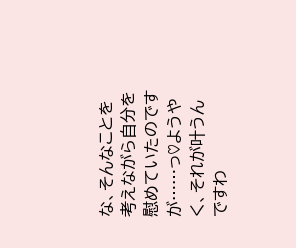な、そんなことを考えながら自分を慰めていたのですが……っ♡ようやく、それが叶うんですわ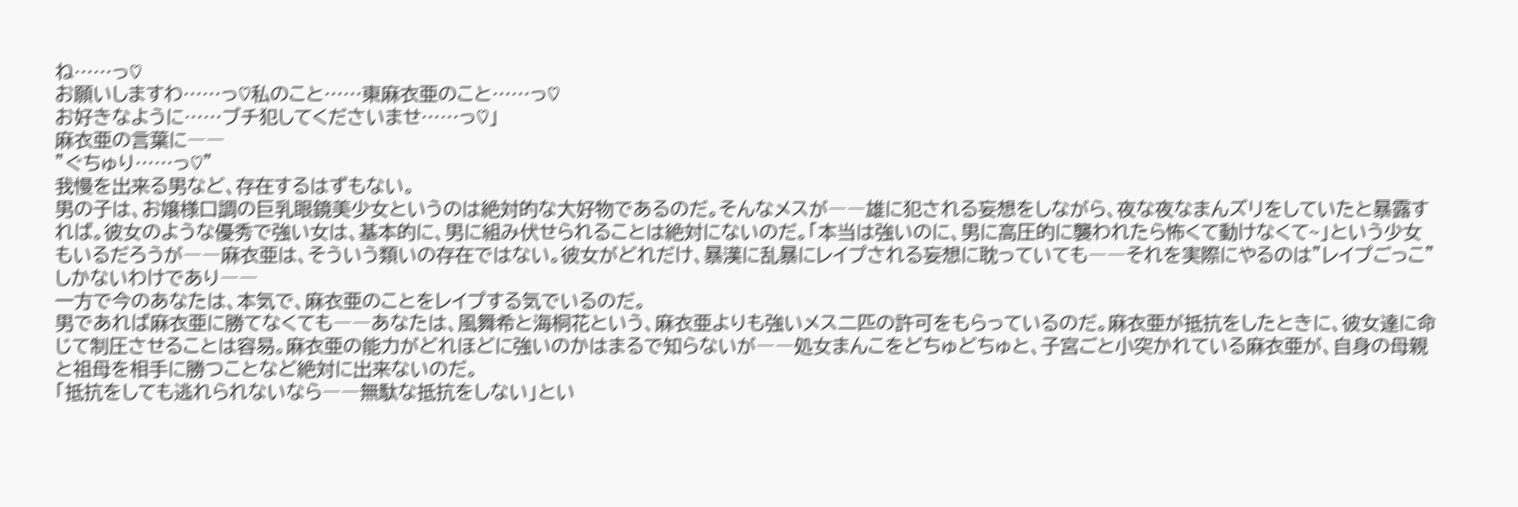ね……っ♡
お願いしますわ……っ♡私のこと……東麻衣亜のこと……っ♡
お好きなように……ブチ犯してくださいませ……っ♡」
麻衣亜の言葉に――
”ぐちゅり……っ♡”
我慢を出来る男など、存在するはずもない。
男の子は、お嬢様口調の巨乳眼鏡美少女というのは絶対的な大好物であるのだ。そんなメスが――雄に犯される妄想をしながら、夜な夜なまんズリをしていたと暴露すれば。彼女のような優秀で強い女は、基本的に、男に組み伏せられることは絶対にないのだ。「本当は強いのに、男に高圧的に襲われたら怖くて動けなくて~」という少女もいるだろうが――麻衣亜は、そういう類いの存在ではない。彼女がどれだけ、暴漢に乱暴にレイプされる妄想に耽っていても――それを実際にやるのは”レイプごっこ”しかないわけであり――
一方で今のあなたは、本気で、麻衣亜のことをレイプする気でいるのだ。
男であれば麻衣亜に勝てなくても――あなたは、風舞希と海桐花という、麻衣亜よりも強いメス二匹の許可をもらっているのだ。麻衣亜が抵抗をしたときに、彼女達に命じて制圧させることは容易。麻衣亜の能力がどれほどに強いのかはまるで知らないが――処女まんこをどちゅどちゅと、子宮ごと小突かれている麻衣亜が、自身の母親と祖母を相手に勝つことなど絶対に出来ないのだ。
「抵抗をしても逃れられないなら――無駄な抵抗をしない」とい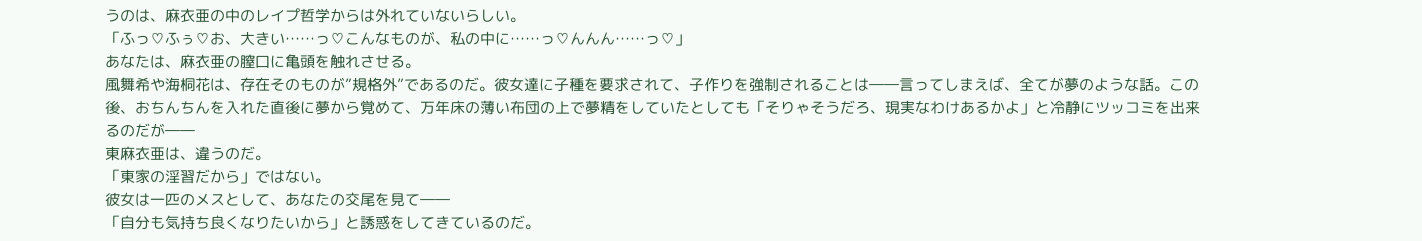うのは、麻衣亜の中のレイプ哲学からは外れていないらしい。
「ふっ♡ふぅ♡お、大きい……っ♡こんなものが、私の中に……っ♡んんん……っ♡」
あなたは、麻衣亜の膣口に亀頭を触れさせる。
風舞希や海桐花は、存在そのものが”規格外”であるのだ。彼女達に子種を要求されて、子作りを強制されることは――言ってしまえば、全てが夢のような話。この後、おちんちんを入れた直後に夢から覚めて、万年床の薄い布団の上で夢精をしていたとしても「そりゃそうだろ、現実なわけあるかよ」と冷静にツッコミを出来るのだが――
東麻衣亜は、違うのだ。
「東家の淫習だから」ではない。
彼女は一匹のメスとして、あなたの交尾を見て――
「自分も気持ち良くなりたいから」と誘惑をしてきているのだ。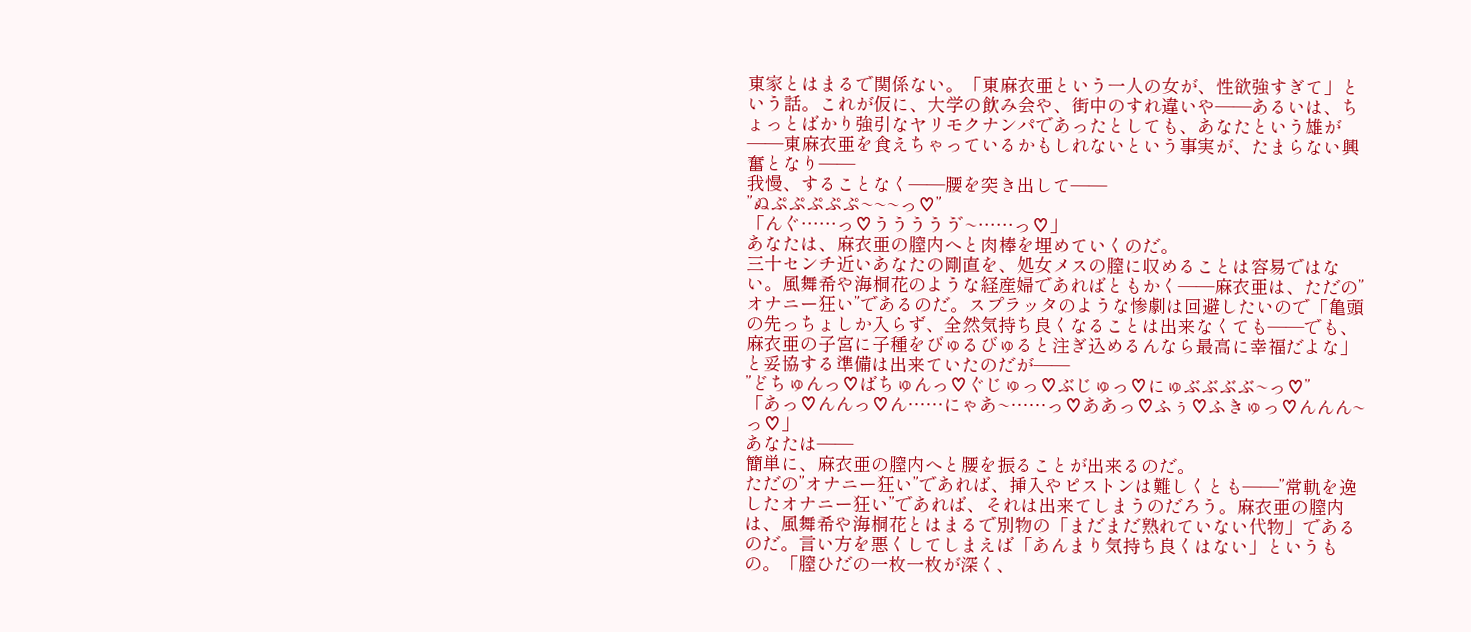東家とはまるで関係ない。「東麻衣亜という一人の女が、性欲強すぎて」という話。これが仮に、大学の飲み会や、街中のすれ違いや――あるいは、ちょっとばかり強引なヤリモクナンパであったとしても、あなたという雄が――東麻衣亜を食えちゃっているかもしれないという事実が、たまらない興奮となり――
我慢、することなく――腰を突き出して――
”ぬぷぷぷぷぷ~~~っ♡”
「んぐ……っ♡ううううう゛~……っ♡」
あなたは、麻衣亜の膣内へと肉棒を埋めていくのだ。
三十センチ近いあなたの剛直を、処女メスの膣に収めることは容易ではない。風舞希や海桐花のような経産婦であればともかく――麻衣亜は、ただの”オナニー狂い”であるのだ。スプラッタのような惨劇は回避したいので「亀頭の先っちょしか入らず、全然気持ち良くなることは出来なくても――でも、麻衣亜の子宮に子種をびゅるびゅると注ぎ込めるんなら最高に幸福だよな」と妥協する準備は出来ていたのだが――
”どちゅんっ♡ばちゅんっ♡ぐじゅっ♡ぶじゅっ♡にゅぶぶぶぶ~っ♡”
「あっ♡んんっ♡ん……にゃあ~……っ♡ああっ♡ふぅ♡ふきゅっ♡んんん~っ♡」
あなたは――
簡単に、麻衣亜の膣内へと腰を振ることが出来るのだ。
ただの”オナニー狂い”であれば、挿入やピストンは難しくとも――”常軌を逸したオナニー狂い”であれば、それは出来てしまうのだろう。麻衣亜の膣内は、風舞希や海桐花とはまるで別物の「まだまだ熟れていない代物」であるのだ。言い方を悪くしてしまえば「あんまり気持ち良くはない」というもの。「膣ひだの一枚一枚が深く、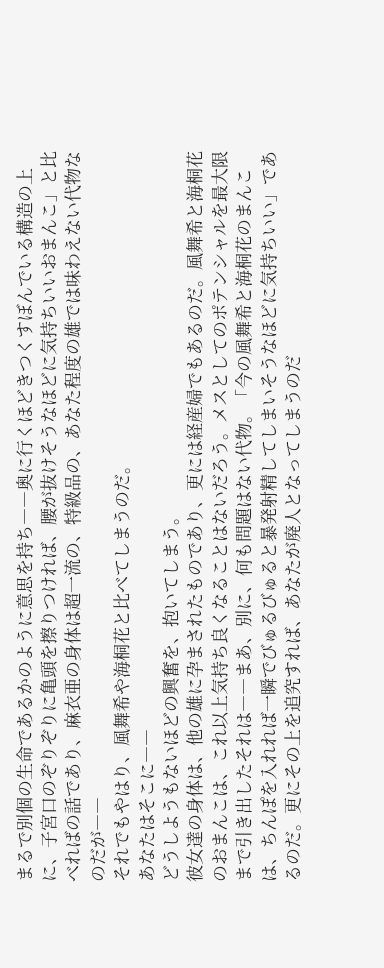まるで別個の生命であるかのように意思を持ち――奥に行くほどきつくすぼんでいる構造の上に、子宮口のぞりぞりに亀頭を擦りつければ、腰が抜けそうなほどに気持ちいいおまんこ」と比べればの話であり、麻衣亜の身体は超一流の、特級品の、あなた程度の雄では味わえない代物なのだが――
それでもやはり、風舞希や海桐花と比べてしまうのだ。
あなたはそこに――
どうしようもないほどの興奮を、抱いてしまう。
彼女達の身体は、他の雄に孕まされたものであり、更には経産婦でもあるのだ。風舞希と海桐花のおまんこは、これ以上気持ち良くなることはないだろう。メスとしてのポテンシャルを最大限まで引き出したそれは――まあ、別に、何も問題はない代物。「今の風舞希と海桐花のまんこは、ちんぽを入れれば一瞬でびゅるびゅると暴発射精してしまいそうなほどに気持ちいい」であるのだ。更にその上を追究すれば、あなたが廃人となってしまうのだ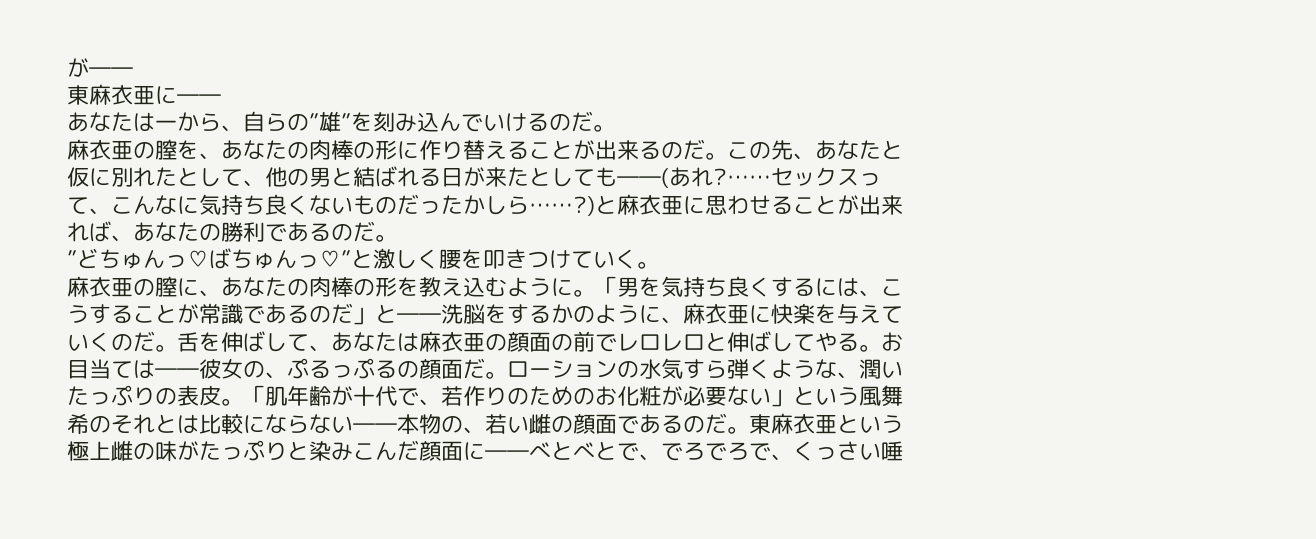が――
東麻衣亜に――
あなたは一から、自らの”雄”を刻み込んでいけるのだ。
麻衣亜の膣を、あなたの肉棒の形に作り替えることが出来るのだ。この先、あなたと仮に別れたとして、他の男と結ばれる日が来たとしても――(あれ?……セックスって、こんなに気持ち良くないものだったかしら……?)と麻衣亜に思わせることが出来れば、あなたの勝利であるのだ。
”どちゅんっ♡ばちゅんっ♡”と激しく腰を叩きつけていく。
麻衣亜の膣に、あなたの肉棒の形を教え込むように。「男を気持ち良くするには、こうすることが常識であるのだ」と――洗脳をするかのように、麻衣亜に快楽を与えていくのだ。舌を伸ばして、あなたは麻衣亜の顔面の前でレロレロと伸ばしてやる。お目当ては――彼女の、ぷるっぷるの顔面だ。ローションの水気すら弾くような、潤いたっぷりの表皮。「肌年齢が十代で、若作りのためのお化粧が必要ない」という風舞希のそれとは比較にならない――本物の、若い雌の顔面であるのだ。東麻衣亜という極上雌の味がたっぷりと染みこんだ顔面に――べとべとで、でろでろで、くっさい唾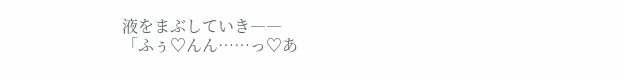液をまぶしていき――
「ふぅ♡んん……っ♡あ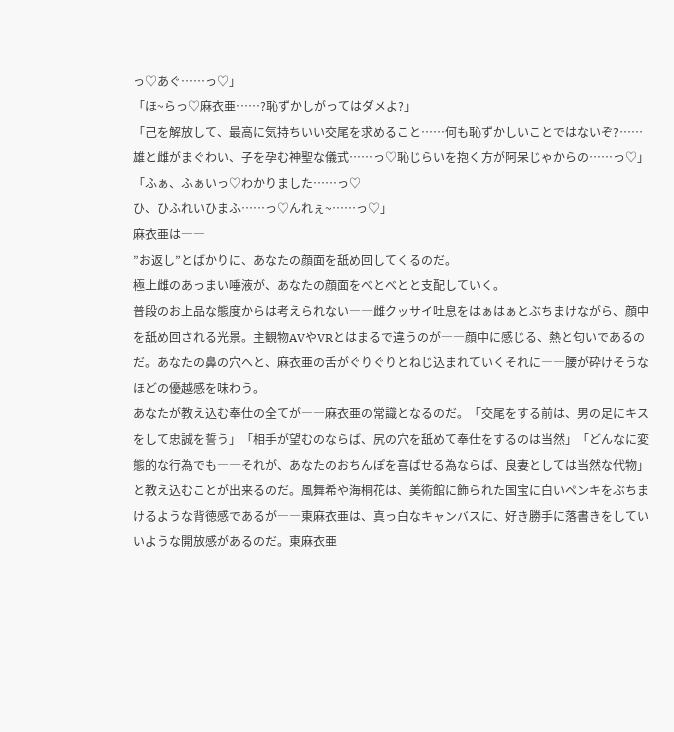っ♡あぐ……っ♡」
「ほ~らっ♡麻衣亜……?恥ずかしがってはダメよ?」
「己を解放して、最高に気持ちいい交尾を求めること……何も恥ずかしいことではないぞ?……雄と雌がまぐわい、子を孕む神聖な儀式……っ♡恥じらいを抱く方が阿呆じゃからの……っ♡」
「ふぁ、ふぁいっ♡わかりました……っ♡
ひ、ひふれいひまふ……っ♡んれぇ~……っ♡」
麻衣亜は――
”お返し”とばかりに、あなたの顔面を舐め回してくるのだ。
極上雌のあっまい唾液が、あなたの顔面をべとべとと支配していく。
普段のお上品な態度からは考えられない――雌クッサイ吐息をはぁはぁとぶちまけながら、顔中を舐め回される光景。主観物AVやVRとはまるで違うのが――顔中に感じる、熱と匂いであるのだ。あなたの鼻の穴へと、麻衣亜の舌がぐりぐりとねじ込まれていくそれに――腰が砕けそうなほどの優越感を味わう。
あなたが教え込む奉仕の全てが――麻衣亜の常識となるのだ。「交尾をする前は、男の足にキスをして忠誠を誓う」「相手が望むのならば、尻の穴を舐めて奉仕をするのは当然」「どんなに変態的な行為でも――それが、あなたのおちんぽを喜ばせる為ならば、良妻としては当然な代物」と教え込むことが出来るのだ。風舞希や海桐花は、美術館に飾られた国宝に白いペンキをぶちまけるような背徳感であるが――東麻衣亜は、真っ白なキャンバスに、好き勝手に落書きをしていいような開放感があるのだ。東麻衣亜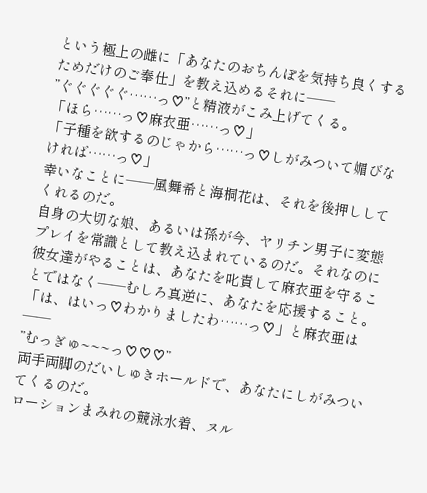という極上の雌に「あなたのおちんぽを気持ち良くするためだけのご奉仕」を教え込めるそれに――
”ぐぐぐぐぐ……っ♡”と精液がこみ上げてくる。
「ほら……っ♡麻衣亜……っ♡」
「子種を欲するのじゃから……っ♡しがみついて媚びなければ……っ♡」
幸いなことに――風舞希と海桐花は、それを後押ししてくれるのだ。
自身の大切な娘、あるいは孫が今、ヤリチン男子に変態プレイを常識として教え込まれているのだ。それなのに彼女達がやることは、あなたを叱責して麻衣亜を守ることではなく――むしろ真逆に、あなたを応援すること。「は、はいっ♡わかりましたわ……っ♡」と麻衣亜は――
”むっぎゅ~~~っ♡♡♡”
両手両脚のだいしゅきホールドで、あなたにしがみついてくるのだ。
ローションまみれの競泳水着、ヌル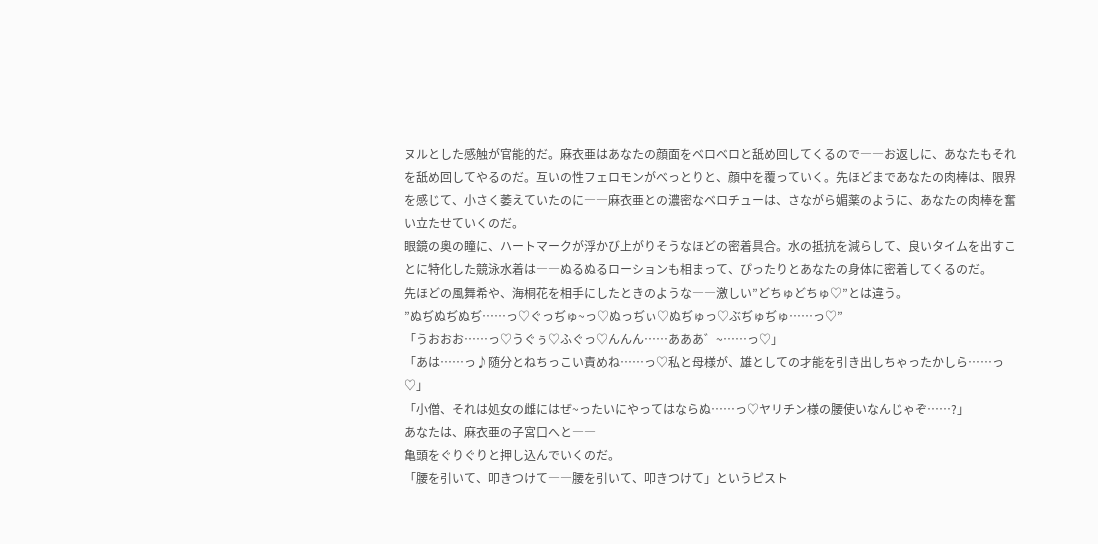ヌルとした感触が官能的だ。麻衣亜はあなたの顔面をベロベロと舐め回してくるので――お返しに、あなたもそれを舐め回してやるのだ。互いの性フェロモンがべっとりと、顔中を覆っていく。先ほどまであなたの肉棒は、限界を感じて、小さく萎えていたのに――麻衣亜との濃密なベロチューは、さながら媚薬のように、あなたの肉棒を奮い立たせていくのだ。
眼鏡の奥の瞳に、ハートマークが浮かび上がりそうなほどの密着具合。水の抵抗を減らして、良いタイムを出すことに特化した競泳水着は――ぬるぬるローションも相まって、ぴったりとあなたの身体に密着してくるのだ。
先ほどの風舞希や、海桐花を相手にしたときのような――激しい”どちゅどちゅ♡”とは違う。
”ぬぢぬぢぬぢ……っ♡ぐっぢゅ~っ♡ぬっぢぃ♡ぬぢゅっ♡ぶぢゅぢゅ……っ♡”
「うおおお……っ♡うぐぅ♡ふぐっ♡んんん……あああ゛~……っ♡」
「あは……っ♪随分とねちっこい責めね……っ♡私と母様が、雄としての才能を引き出しちゃったかしら……っ♡」
「小僧、それは処女の雌にはぜ~ったいにやってはならぬ……っ♡ヤリチン様の腰使いなんじゃぞ……?」
あなたは、麻衣亜の子宮口へと――
亀頭をぐりぐりと押し込んでいくのだ。
「腰を引いて、叩きつけて――腰を引いて、叩きつけて」というピスト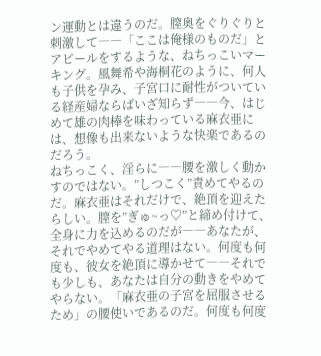ン運動とは違うのだ。膣奥をぐりぐりと刺激して――「ここは俺様のものだ」とアピールをするような、ねちっこいマーキング。風舞希や海桐花のように、何人も子供を孕み、子宮口に耐性がついている経産婦ならばいざ知らず――今、はじめて雄の肉棒を味わっている麻衣亜には、想像も出来ないような快楽であるのだろう。
ねちっこく、淫らに――腰を激しく動かすのではない。”しつこく”責めてやるのだ。麻衣亜はそれだけで、絶頂を迎えたらしい。膣を”ぎゅ~っ♡”と締め付けて、全身に力を込めるのだが――あなたが、それでやめてやる道理はない。何度も何度も、彼女を絶頂に導かせて――それでも少しも、あなたは自分の動きをやめてやらない。「麻衣亜の子宮を屈服させるため」の腰使いであるのだ。何度も何度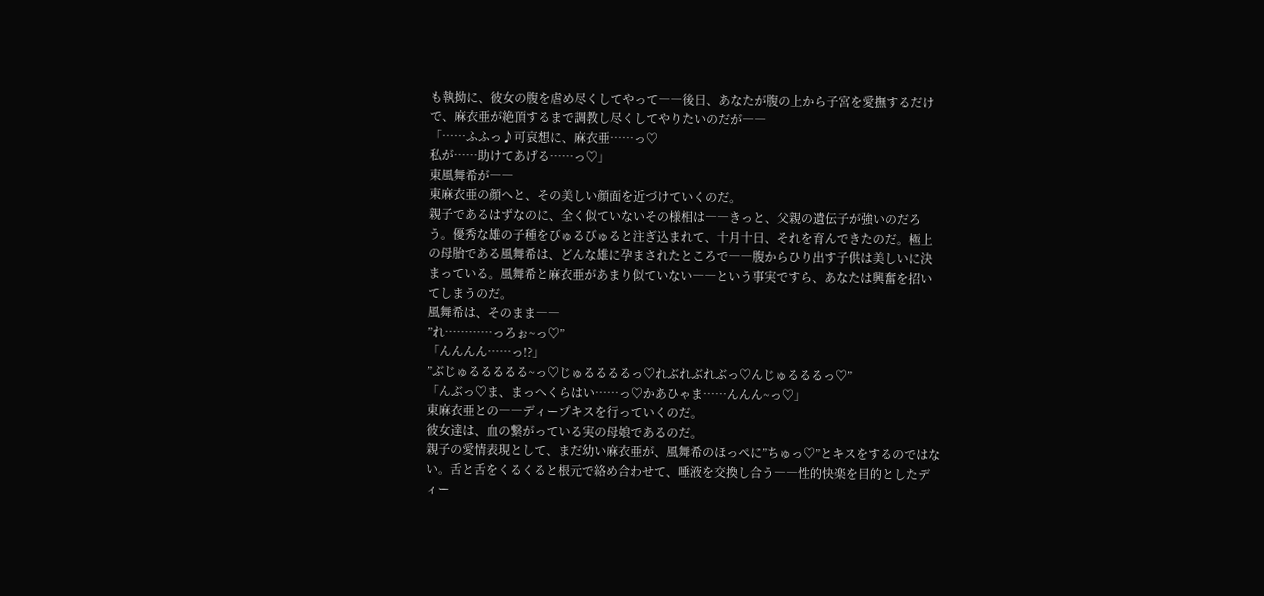も執拗に、彼女の腹を虐め尽くしてやって――後日、あなたが腹の上から子宮を愛撫するだけで、麻衣亜が絶頂するまで調教し尽くしてやりたいのだが――
「……ふふっ♪可哀想に、麻衣亜……っ♡
私が……助けてあげる……っ♡」
東風舞希が――
東麻衣亜の顔へと、その美しい顔面を近づけていくのだ。
親子であるはずなのに、全く似ていないその様相は――きっと、父親の遺伝子が強いのだろう。優秀な雄の子種をびゅるびゅると注ぎ込まれて、十月十日、それを育んできたのだ。極上の母胎である風舞希は、どんな雄に孕まされたところで――腹からひり出す子供は美しいに決まっている。風舞希と麻衣亜があまり似ていない――という事実ですら、あなたは興奮を招いてしまうのだ。
風舞希は、そのまま――
”れ…………っろぉ~っ♡”
「んんんん……っ!?」
”ぶじゅるるるるる~っ♡じゅるるるるっ♡れぶれぶれぶっ♡んじゅるるるっ♡”
「んぶっ♡ま、まっへくらはい……っ♡かあひゃま……んんん~っ♡」
東麻衣亜との――ディープキスを行っていくのだ。
彼女達は、血の繋がっている実の母娘であるのだ。
親子の愛情表現として、まだ幼い麻衣亜が、風舞希のほっぺに”ちゅっ♡”とキスをするのではない。舌と舌をくるくると根元で絡め合わせて、唾液を交換し合う――性的快楽を目的としたディー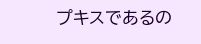プキスであるの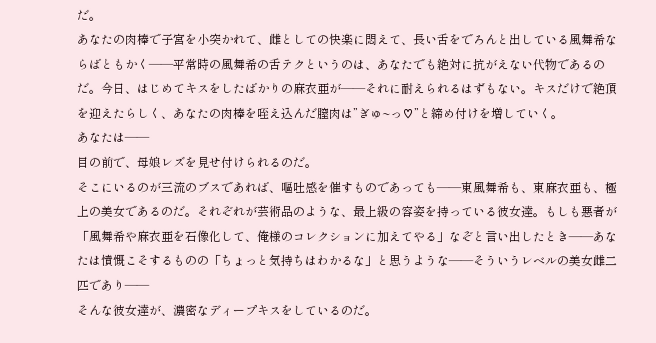だ。
あなたの肉棒で子宮を小突かれて、雌としての快楽に悶えて、長い舌をでろんと出している風舞希ならばともかく――平常時の風舞希の舌テクというのは、あなたでも絶対に抗がえない代物であるのだ。今日、はじめてキスをしたばかりの麻衣亜が――それに耐えられるはずもない。キスだけで絶頂を迎えたらしく、あなたの肉棒を咥え込んだ膣肉は”ぎゅ~っ♡”と締め付けを増していく。
あなたは――
目の前で、母娘レズを見せ付けられるのだ。
そこにいるのが三流のブスであれば、嘔吐感を催すものであっても――東風舞希も、東麻衣亜も、極上の美女であるのだ。それぞれが芸術品のような、最上級の容姿を持っている彼女達。もしも悪者が「風舞希や麻衣亜を石像化して、俺様のコレクションに加えてやる」なぞと言い出したとき――あなたは憤慨こそするものの「ちょっと気持ちはわかるな」と思うような――そういうレベルの美女雌二匹であり――
そんな彼女達が、濃密なディープキスをしているのだ。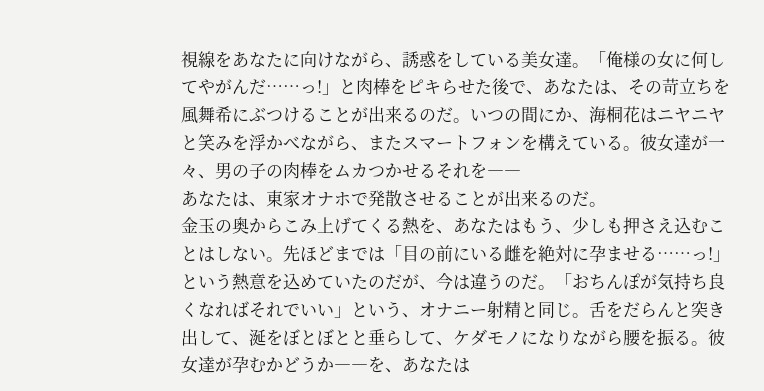視線をあなたに向けながら、誘惑をしている美女達。「俺様の女に何してやがんだ……っ!」と肉棒をピキらせた後で、あなたは、その苛立ちを風舞希にぶつけることが出来るのだ。いつの間にか、海桐花はニヤニヤと笑みを浮かべながら、またスマートフォンを構えている。彼女達が一々、男の子の肉棒をムカつかせるそれを――
あなたは、東家オナホで発散させることが出来るのだ。
金玉の奥からこみ上げてくる熱を、あなたはもう、少しも押さえ込むことはしない。先ほどまでは「目の前にいる雌を絶対に孕ませる……っ!」という熱意を込めていたのだが、今は違うのだ。「おちんぽが気持ち良くなればそれでいい」という、オナニー射精と同じ。舌をだらんと突き出して、涎をぼとぼとと垂らして、ケダモノになりながら腰を振る。彼女達が孕むかどうか――を、あなたは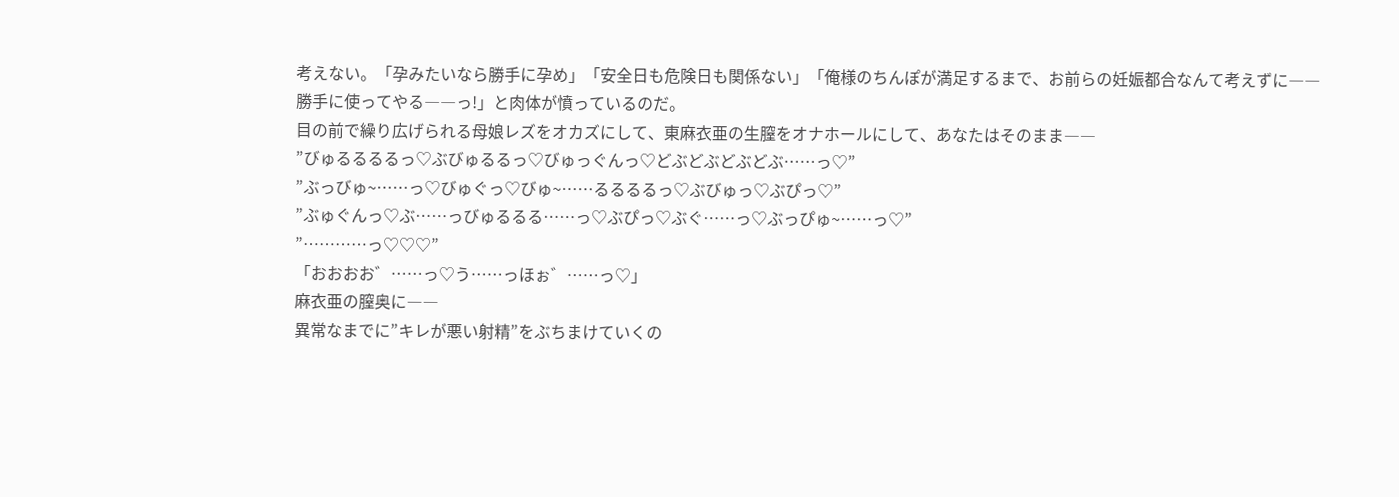考えない。「孕みたいなら勝手に孕め」「安全日も危険日も関係ない」「俺様のちんぽが満足するまで、お前らの妊娠都合なんて考えずに――勝手に使ってやる――っ!」と肉体が憤っているのだ。
目の前で繰り広げられる母娘レズをオカズにして、東麻衣亜の生膣をオナホールにして、あなたはそのまま――
”びゅるるるるっ♡ぶびゅるるっ♡びゅっぐんっ♡どぶどぶどぶどぶ……っ♡”
”ぶっびゅ~……っ♡びゅぐっ♡びゅ~……るるるるっ♡ぶびゅっ♡ぶぴっ♡”
”ぶゅぐんっ♡ぶ……っびゅるるる……っ♡ぶぴっ♡ぶぐ……っ♡ぶっぴゅ~……っ♡”
”…………っ♡♡♡”
「おおおお゛……っ♡う……っほぉ゛……っ♡」
麻衣亜の膣奥に――
異常なまでに”キレが悪い射精”をぶちまけていくの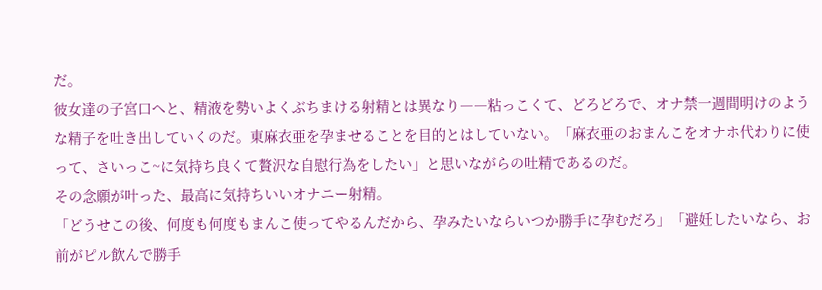だ。
彼女達の子宮口へと、精液を勢いよくぶちまける射精とは異なり――粘っこくて、どろどろで、オナ禁一週間明けのような精子を吐き出していくのだ。東麻衣亜を孕ませることを目的とはしていない。「麻衣亜のおまんこをオナホ代わりに使って、さいっこ~に気持ち良くて贅沢な自慰行為をしたい」と思いながらの吐精であるのだ。
その念願が叶った、最高に気持ちいいオナニー射精。
「どうせこの後、何度も何度もまんこ使ってやるんだから、孕みたいならいつか勝手に孕むだろ」「避妊したいなら、お前がピル飲んで勝手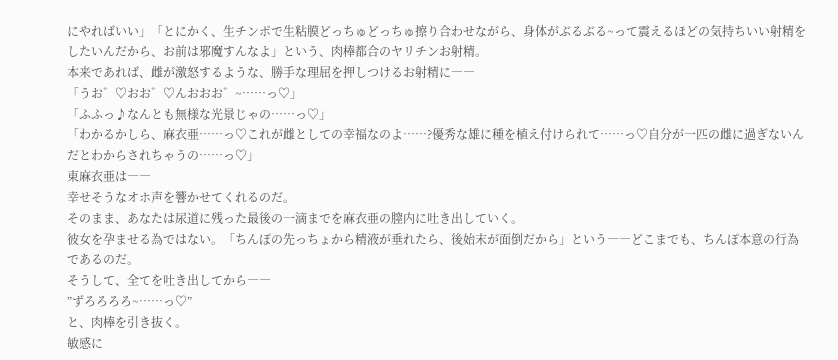にやればいい」「とにかく、生チンポで生粘膜どっちゅどっちゅ擦り合わせながら、身体がぶるぶる~って震えるほどの気持ちいい射精をしたいんだから、お前は邪魔すんなよ」という、肉棒都合のヤリチンお射精。
本来であれば、雌が激怒するような、勝手な理屈を押しつけるお射精に――
「うお゛♡おお゛♡んおおお゛~……っ♡」
「ふふっ♪なんとも無様な光景じゃの……っ♡」
「わかるかしら、麻衣亜……っ♡これが雌としての幸福なのよ……?優秀な雄に種を植え付けられて……っ♡自分が一匹の雌に過ぎないんだとわからされちゃうの……っ♡」
東麻衣亜は――
幸せそうなオホ声を響かせてくれるのだ。
そのまま、あなたは尿道に残った最後の一滴までを麻衣亜の膣内に吐き出していく。
彼女を孕ませる為ではない。「ちんぽの先っちょから精液が垂れたら、後始末が面倒だから」という――どこまでも、ちんぽ本意の行為であるのだ。
そうして、全てを吐き出してから――
”ずろろろろ~……っ♡”
と、肉棒を引き抜く。
敏感に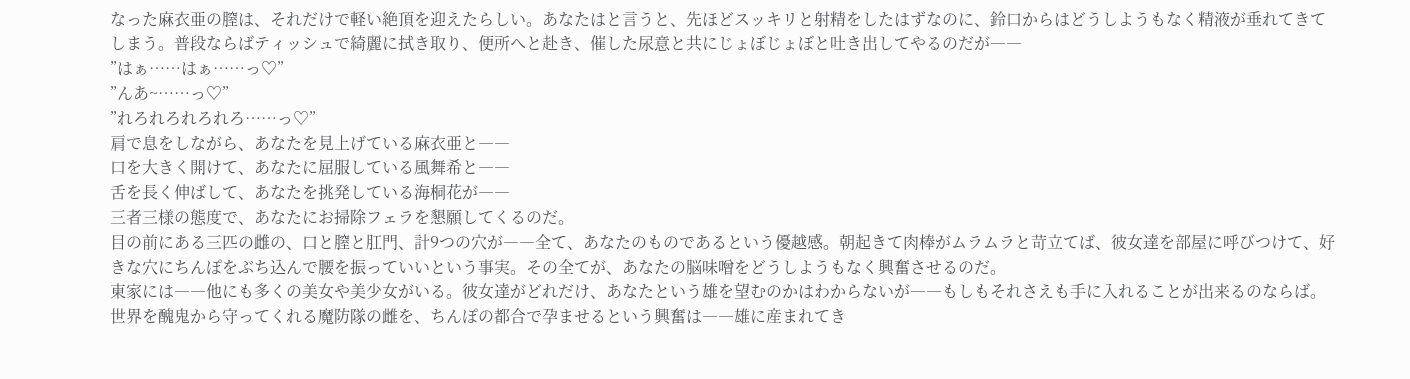なった麻衣亜の膣は、それだけで軽い絶頂を迎えたらしい。あなたはと言うと、先ほどスッキリと射精をしたはずなのに、鈴口からはどうしようもなく精液が垂れてきてしまう。普段ならばティッシュで綺麗に拭き取り、便所へと赴き、催した尿意と共にじょぼじょぼと吐き出してやるのだが――
”はぁ……はぁ……っ♡”
”んあ~……っ♡”
”れろれろれろれろ……っ♡”
肩で息をしながら、あなたを見上げている麻衣亜と――
口を大きく開けて、あなたに屈服している風舞希と――
舌を長く伸ばして、あなたを挑発している海桐花が――
三者三様の態度で、あなたにお掃除フェラを懇願してくるのだ。
目の前にある三匹の雌の、口と膣と肛門、計9つの穴が――全て、あなたのものであるという優越感。朝起きて肉棒がムラムラと苛立てば、彼女達を部屋に呼びつけて、好きな穴にちんぽをぶち込んで腰を振っていいという事実。その全てが、あなたの脳味噌をどうしようもなく興奮させるのだ。
東家には――他にも多くの美女や美少女がいる。彼女達がどれだけ、あなたという雄を望むのかはわからないが――もしもそれさえも手に入れることが出来るのならば。世界を醜鬼から守ってくれる魔防隊の雌を、ちんぽの都合で孕ませるという興奮は――雄に産まれてき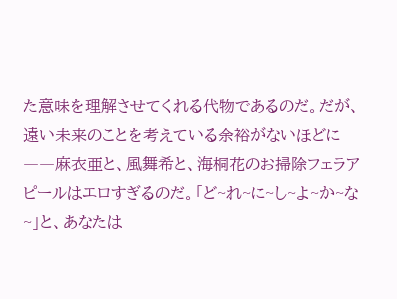た意味を理解させてくれる代物であるのだ。だが、遠い未来のことを考えている余裕がないほどに――麻衣亜と、風舞希と、海桐花のお掃除フェラアピールはエロすぎるのだ。「ど~れ~に~し~よ~か~な~」と、あなたは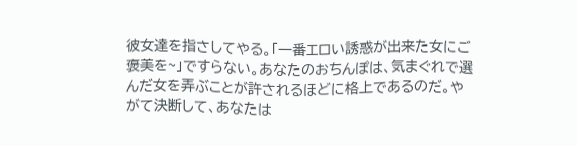彼女達を指さしてやる。「一番エロい誘惑が出来た女にご褒美を~」ですらない。あなたのおちんぽは、気まぐれで選んだ女を弄ぶことが許されるほどに格上であるのだ。やがて決断して、あなたは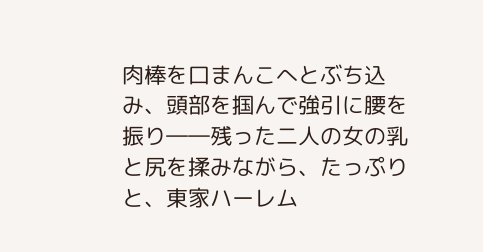肉棒を口まんこへとぶち込み、頭部を掴んで強引に腰を振り――残った二人の女の乳と尻を揉みながら、たっぷりと、東家ハーレム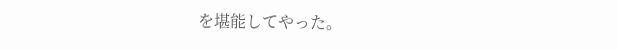を堪能してやった。